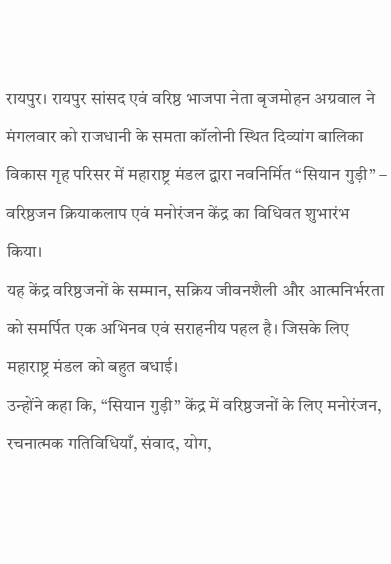रायपुर। रायपुर सांसद एवं वरिष्ठ भाजपा नेता बृजमोहन अग्रवाल ने मंगलवार को राजधानी के समता कॉलोनी स्थित दिव्यांग बालिका विकास गृह परिसर में महाराष्ट्र मंडल द्वारा नवनिर्मित “सियान गुड़ी” – वरिष्ठजन क्रियाकलाप एवं मनोरंजन केंद्र का विधिवत शुभारंभ किया।
यह केंद्र वरिष्ठजनों के सम्मान, सक्रिय जीवनशैली और आत्मनिर्भरता को समर्पित एक अभिनव एवं सराहनीय पहल है। जिसके लिए महाराष्ट्र मंडल को बहुत बधाई।
उन्होंने कहा कि, “सियान गुड़ी” केंद्र में वरिष्ठजनों के लिए मनोरंजन, रचनात्मक गतिविधियाँ, संवाद, योग,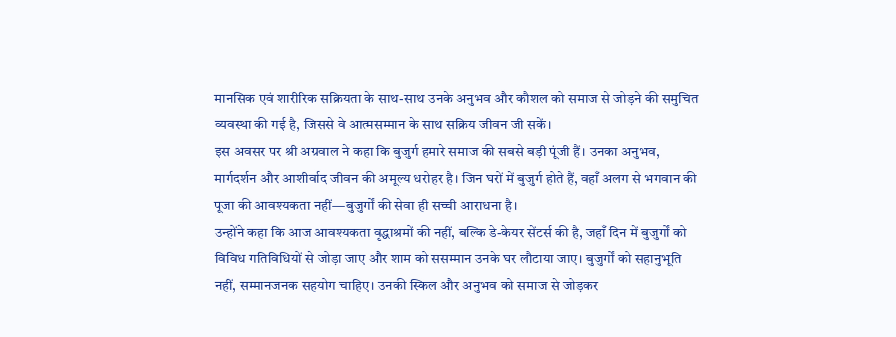मानसिक एवं शारीरिक सक्रियता के साथ-साथ उनके अनुभव और कौशल को समाज से जोड़ने की समुचित व्यवस्था की गई है, जिससे वे आत्मसम्मान के साथ सक्रिय जीवन जी सकें।
इस अवसर पर श्री अग्रवाल ने कहा कि बुजुर्ग हमारे समाज की सबसे बड़ी पूंजी हैं। उनका अनुभव, मार्गदर्शन और आशीर्वाद जीवन की अमूल्य धरोहर है। जिन घरों में बुजुर्ग होते हैं, वहाँ अलग से भगवान की पूजा की आवश्यकता नहीं—बुजुर्गों की सेवा ही सच्ची आराधना है।
उन्होंने कहा कि आज आवश्यकता वृद्धाश्रमों की नहीं, बल्कि डे-केयर सेंटर्स की है, जहाँ दिन में बुजुर्गों को विविध गतिविधियों से जोड़ा जाए और शाम को ससम्मान उनके घर लौटाया जाए। बुजुर्गों को सहानुभूति नहीं, सम्मानजनक सहयोग चाहिए। उनकी स्किल और अनुभव को समाज से जोड़कर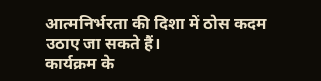आत्मनिर्भरता की दिशा में ठोस कदम उठाए जा सकते हैं।
कार्यक्रम के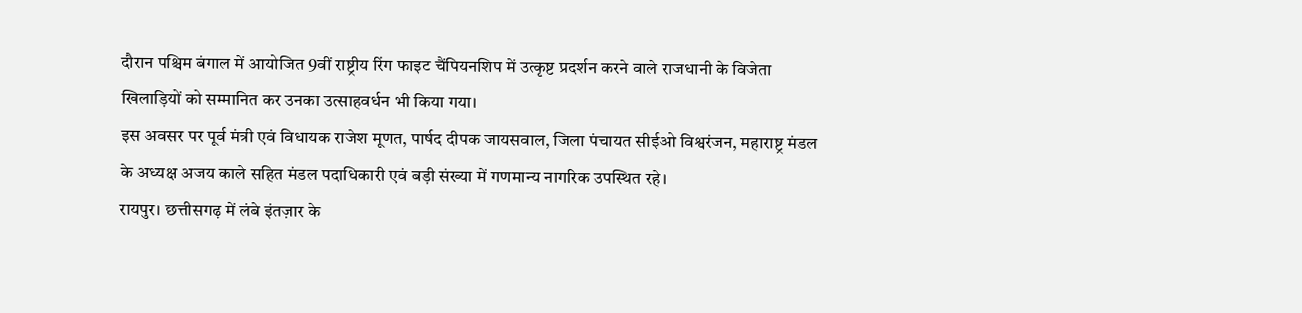दौरान पश्चिम बंगाल में आयोजित 9वीं राष्ट्रीय रिंग फाइट चैंपियनशिप में उत्कृष्ट प्रदर्शन करने वाले राजधानी के विजेता खिलाड़ियों को सम्मानित कर उनका उत्साहवर्धन भी किया गया।
इस अवसर पर पूर्व मंत्री एवं विधायक राजेश मूणत, पार्षद दीपक जायसवाल, जिला पंचायत सीईओ विश्वरंजन, महाराष्ट्र मंडल के अध्यक्ष अजय काले सहित मंडल पदाधिकारी एवं बड़ी संख्या में गणमान्य नागरिक उपस्थित रहे।
रायपुर। छत्तीसगढ़ में लंबे इंतज़ार के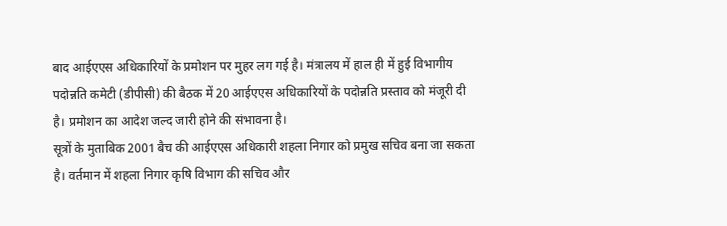बाद आईएएस अधिकारियों के प्रमोशन पर मुहर लग गई है। मंत्रालय में हाल ही में हुई विभागीय पदोन्नति कमेटी (डीपीसी) की बैठक में 20 आईएएस अधिकारियों के पदोन्नति प्रस्ताव को मंजूरी दी है। प्रमोशन का आदेश जल्द जारी होने की संभावना है।
सूत्रों के मुताबिक 2001 बैच की आईएएस अधिकारी शहला निगार को प्रमुख सचिव बना जा सकता है। वर्तमान में शहला निगार कृषि विभाग की सचिव और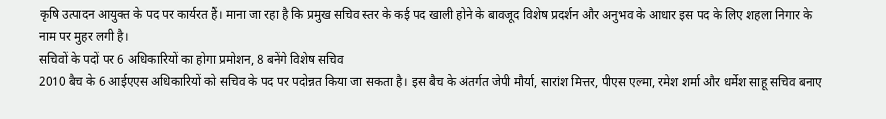कृषि उत्पादन आयुक्त के पद पर कार्यरत हैं। माना जा रहा है कि प्रमुख सचिव स्तर के कई पद खाली होने के बावजूद विशेष प्रदर्शन और अनुभव के आधार इस पद के लिए शहला निगार के नाम पर मुहर लगी है।
सचिवों के पदों पर 6 अधिकारियों का होगा प्रमोशन, 8 बनेंगे विशेष सचिव
2010 बैच के 6 आईएएस अधिकारियों को सचिव के पद पर पदोन्नत किया जा सकता है। इस बैच के अंतर्गत जेपी मौर्या, सारांश मित्तर, पीएस एल्मा, रमेश शर्मा और धर्मेश साहू सचिव बनाए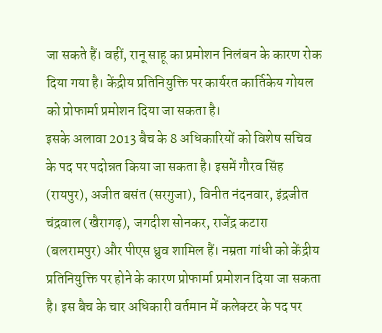जा सकते हैं। वहीं, रानू साहू का प्रमोशन निलंबन के कारण रोक दिया गया है। केंद्रीय प्रतिनियुक्ति पर कार्यरत कार्तिकेय गोयल को प्रोफार्मा प्रमोशन दिया जा सकता है।
इसके अलावा 2013 बैच के 8 अधिकारियों को विशेष सचिव के पद पर पदोन्नत किया जा सकता है। इसमें गौरव सिंह (रायपुर), अजीत बसंत (सरगुजा), विनीत नंदनवार, इंद्रजीत चंद्रवाल (खैरागढ़), जगदीश सोनकर, राजेंद्र कटारा (बलरामपुर) और पीएस ध्रुव शामिल हैं। नम्रता गांधी को केंद्रीय प्रतिनियुक्ति पर होने के कारण प्रोफार्मा प्रमोशन दिया जा सकता है। इस बैच के चार अधिकारी वर्तमान में कलेक्टर के पद पर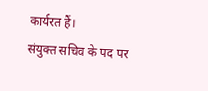कार्यरत हैं।
संयुक्त सचिव के पद पर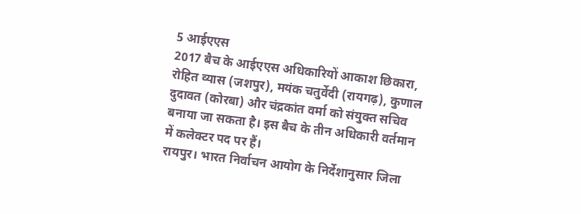5 आईएएस
2017 बैच के आईएएस अधिकारियों आकाश छिकारा, रोहित व्यास (जशपुर), मयंक चतुर्वेदी (रायगढ़), कुणाल दुदावत (कोरबा) और चंद्रकांत वर्मा को संयुक्त सचिव बनाया जा सकता है। इस बैच के तीन अधिकारी वर्तमान में कलेक्टर पद पर हैं।
रायपुर। भारत निर्वाचन आयोग के निर्देशानुसार जिला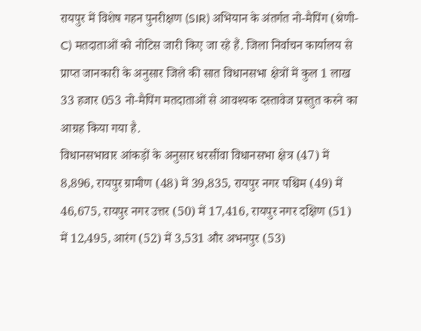रायपुर में विशेष गहन पुनरीक्षण (SIR) अभियान के अंतर्गत नो-मैपिंग (श्रेणी-C) मतदाताओं को नोटिस जारी किए जा रहे हैं. जिला निर्वाचन कार्यालय से प्राप्त जानकारी के अनुसार जिले की सात विधानसभा क्षेत्रों में कुल 1 लाख 33 हजार 053 नो-मैपिंग मतदाताओं से आवश्यक दस्तावेज प्रस्तुत करने का आग्रह किया गया है.
विधानसभावार आंकड़ों के अनुसार धरसींवा विधानसभा क्षेत्र (47) में 8,896, रायपुर ग्रामीण (48) में 39,835, रायपुर नगर पश्चिम (49) में 46,675, रायपुर नगर उत्तर (50) में 17,416, रायपुर नगर दक्षिण (51) में 12,495, आरंग (52) में 3,531 और अभनपुर (53)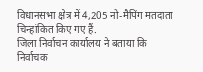विधानसभा क्षेत्र में 4,205 नो-मैपिंग मतदाता चिन्हांकित किए गए हैं.
जिला निर्वाचन कार्यालय ने बताया कि निर्वाचक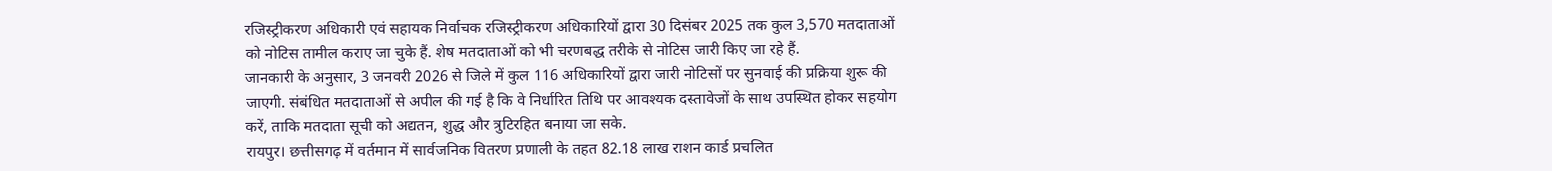रजिस्ट्रीकरण अधिकारी एवं सहायक निर्वाचक रजिस्ट्रीकरण अधिकारियों द्वारा 30 दिसंबर 2025 तक कुल 3,570 मतदाताओं को नोटिस तामील कराए जा चुके हैं. शेष मतदाताओं को भी चरणबद्ध तरीके से नोटिस जारी किए जा रहे हैं.
जानकारी के अनुसार, 3 जनवरी 2026 से जिले में कुल 116 अधिकारियों द्वारा जारी नोटिसों पर सुनवाई की प्रक्रिया शुरू की जाएगी. संबंधित मतदाताओं से अपील की गई है कि वे निर्धारित तिथि पर आवश्यक दस्तावेजों के साथ उपस्थित होकर सहयोग करें, ताकि मतदाता सूची को अद्यतन, शुद्ध और त्रुटिरहित बनाया जा सके.
रायपुर। छत्तीसगढ़ में वर्तमान में सार्वजनिक वितरण प्रणाली के तहत 82.18 लाख राशन कार्ड प्रचलित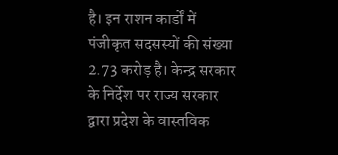है। इन राशन कार्डों में पंजीकृत सदसस्यों की संख्या 2.73 करोड़ है। केन्द्र सरकार के निर्देश पर राज्य सरकार द्वारा प्रदेश के वास्तविक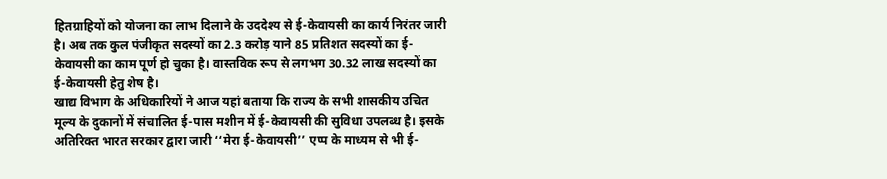हितग्राहियों को योजना का लाभ दिलाने के उददेश्य से ई-केवायसी का कार्य निरंतर जारी है। अब तक कुल पंजीकृत सदस्यों का 2.3 करोड़ याने 85 प्रतिशत सदस्यों का ई-केवायसी का काम पूर्ण हो चुका है। वास्तविक रूप से लगभग 30.32 लाख सदस्यों का ई-केवायसी हेतु शेष है।
खाद्य विभाग के अधिकारियों ने आज यहां बताया कि राज्य के सभी शासकीय उचित मूल्य के दुकानों में संचालित ई-पास मशीन में ई-केवायसी की सुविधा उपलब्ध है। इसके अतिरिक्त भारत सरकार द्वारा जारी ‘‘मेरा ई-केवायसी’’ एप्प के माध्यम से भी ई-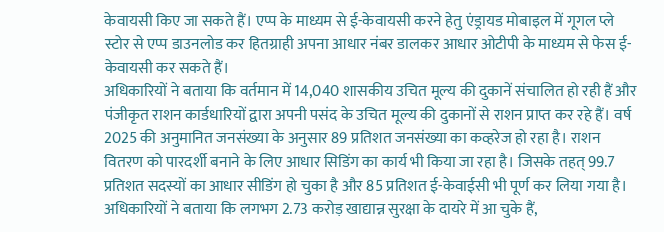केवायसी किए जा सकते हैं। एप्प के माध्यम से ई-केवायसी करने हेतु एंड्रायड मोबाइल में गूगल प्ले स्टोर से एप्प डाउनलोड कर हितग्राही अपना आधार नंबर डालकर आधार ओटीपी के माध्यम से फेस ई-केवायसी कर सकते हैं।
अधिकारियों ने बताया कि वर्तमान में 14,040 शासकीय उचित मूल्य की दुकानें संचालित हो रही हैं और पंजीकृत राशन कार्डधारियों द्वारा अपनी पसंद के उचित मूल्य की दुकानों से राशन प्राप्त कर रहे हैं। वर्ष 2025 की अनुमानित जनसंख्या के अनुसार 89 प्रतिशत जनसंख्या का कव्हरेज हो रहा है। राशन वितरण को पारदर्शी बनाने के लिए आधार सिडिंग का कार्य भी किया जा रहा है। जिसके तहत् 99.7 प्रतिशत सदस्यों का आधार सीडिंग हो चुका है और 85 प्रतिशत ई-केवाईसी भी पूर्ण कर लिया गया है।
अधिकारियों ने बताया कि लगभग 2.73 करोड़ खाद्यान्न सुरक्षा के दायरे में आ चुके हैं,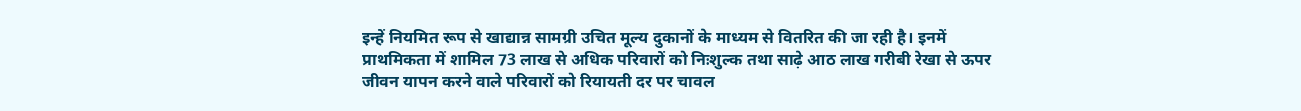इन्हें नियमित रूप से खाद्यान्न सामग्री उचित मूल्य दुकानों के माध्यम से वितरित की जा रही है। इनमें प्राथमिकता में शामिल 73 लाख से अधिक परिवारों को निःशुल्क तथा साढ़े आठ लाख गरीबी रेखा से ऊपर जीवन यापन करने वाले परिवारों को रियायती दर पर चावल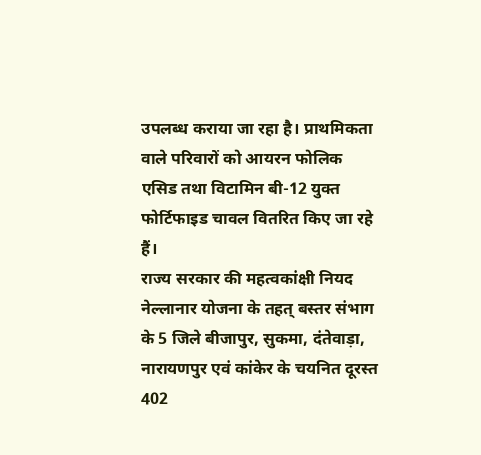उपलब्ध कराया जा रहा है। प्राथमिकता वाले परिवारों को आयरन फोलिक एसिड तथा विटामिन बी-12 युक्त फोर्टिफाइड चावल वितरित किए जा रहे हैं।
राज्य सरकार की महत्वकांक्षी नियद नेल्लानार योजना के तहत् बस्तर संभाग के 5 जिले बीजापुर, सुकमा, दंतेवाड़ा, नारायणपुर एवं कांकेर के चयनित दूरस्त 402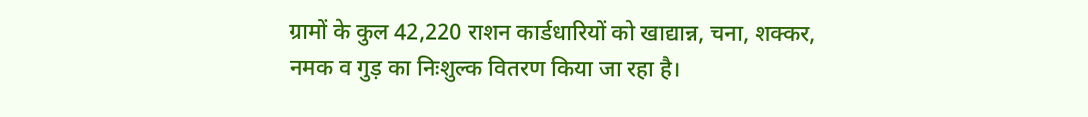ग्रामों के कुल 42,220 राशन कार्डधारियों को खाद्यान्न, चना, शक्कर, नमक व गुड़ का निःशुल्क वितरण किया जा रहा है।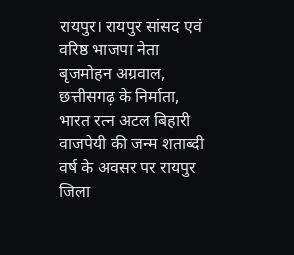रायपुर। रायपुर सांसद एवं वरिष्ठ भाजपा नेता बृजमोहन अग्रवाल, छत्तीसगढ़ के निर्माता, भारत रत्न अटल बिहारी वाजपेयी की जन्म शताब्दी वर्ष के अवसर पर रायपुर जिला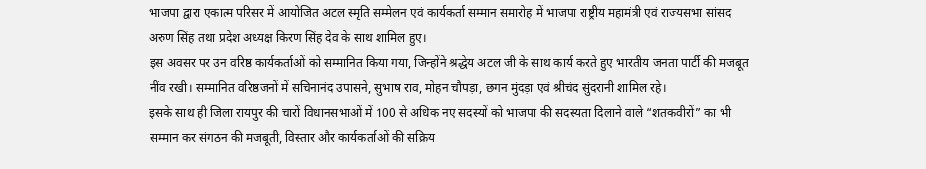भाजपा द्वारा एकात्म परिसर में आयोजित अटल स्मृति सम्मेलन एवं कार्यकर्ता सम्मान समारोह में भाजपा राष्ट्रीय महामंत्री एवं राज्यसभा सांसद अरुण सिंह तथा प्रदेश अध्यक्ष किरण सिंह देव के साथ शामिल हुए।
इस अवसर पर उन वरिष्ठ कार्यकर्ताओं को सम्मानित किया गया, जिन्होंने श्रद्धेय अटल जी के साथ कार्य करते हुए भारतीय जनता पार्टी की मजबूत नींव रखी। सम्मानित वरिष्ठजनों में सचिनानंद उपासने, सुभाष राव, मोहन चौपड़ा, छगन मुंदड़ा एवं श्रीचंद सुंदरानी शामिल रहे।
इसके साथ ही जिला रायपुर की चारों विधानसभाओं में 100 से अधिक नए सदस्यों को भाजपा की सदस्यता दिलाने वाले “शतकवीरों” का भी सम्मान कर संगठन की मजबूती, विस्तार और कार्यकर्ताओं की सक्रिय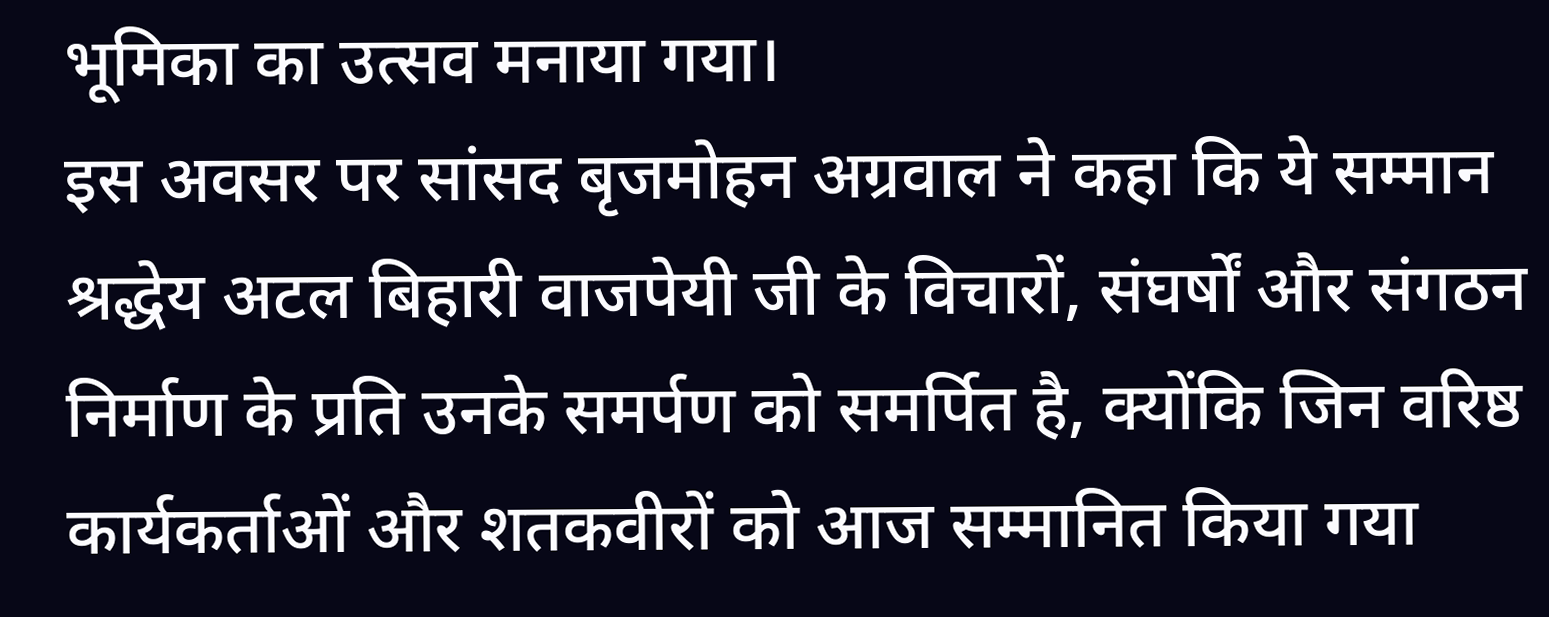भूमिका का उत्सव मनाया गया।
इस अवसर पर सांसद बृजमोहन अग्रवाल ने कहा कि ये सम्मान श्रद्धेय अटल बिहारी वाजपेयी जी के विचारों, संघर्षों और संगठन निर्माण के प्रति उनके समर्पण को समर्पित है, क्योंकि जिन वरिष्ठ कार्यकर्ताओं और शतकवीरों को आज सम्मानित किया गया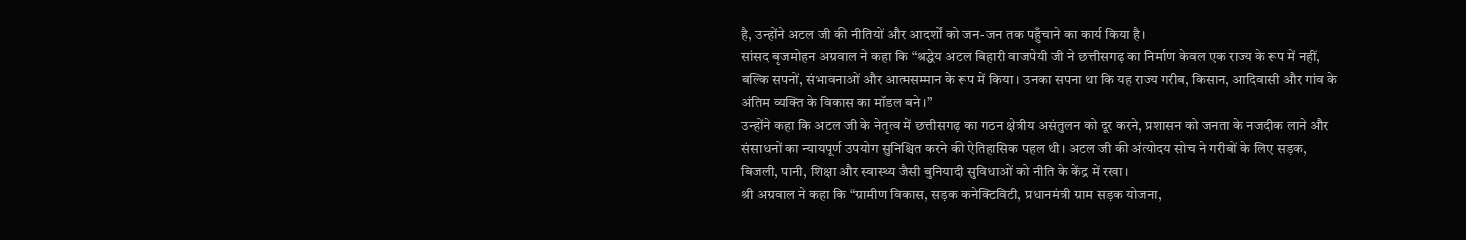है, उन्होंने अटल जी की नीतियों और आदर्शों को जन-जन तक पहुँचाने का कार्य किया है।
सांसद बृजमोहन अग्रवाल ने कहा कि “श्रद्धेय अटल बिहारी वाजपेयी जी ने छत्तीसगढ़ का निर्माण केवल एक राज्य के रूप में नहीं, बल्कि सपनों, संभावनाओं और आत्मसम्मान के रूप में किया। उनका सपना था कि यह राज्य गरीब, किसान, आदिवासी और गांव के अंतिम व्यक्ति के विकास का मॉडल बने।”
उन्होंने कहा कि अटल जी के नेतृत्व में छत्तीसगढ़ का गठन क्षेत्रीय असंतुलन को दूर करने, प्रशासन को जनता के नजदीक लाने और संसाधनों का न्यायपूर्ण उपयोग सुनिश्चित करने की ऐतिहासिक पहल थी। अटल जी की अंत्योदय सोच ने गरीबों के लिए सड़क, बिजली, पानी, शिक्षा और स्वास्थ्य जैसी बुनियादी सुविधाओं को नीति के केंद्र में रखा।
श्री अग्रवाल ने कहा कि “ग्रामीण विकास, सड़क कनेक्टिविटी, प्रधानमंत्री ग्राम सड़क योजना,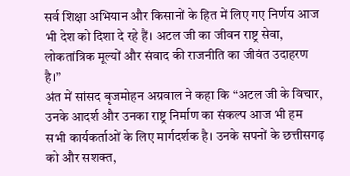सर्व शिक्षा अभियान और किसानों के हित में लिए गए निर्णय आज भी देश को दिशा दे रहे हैं। अटल जी का जीवन राष्ट्र सेवा, लोकतांत्रिक मूल्यों और संवाद की राजनीति का जीवंत उदाहरण है।”
अंत में सांसद बृजमोहन अग्रवाल ने कहा कि “अटल जी के विचार, उनके आदर्श और उनका राष्ट्र निर्माण का संकल्प आज भी हम सभी कार्यकर्ताओं के लिए मार्गदर्शक है। उनके सपनों के छत्तीसगढ़ को और सशक्त,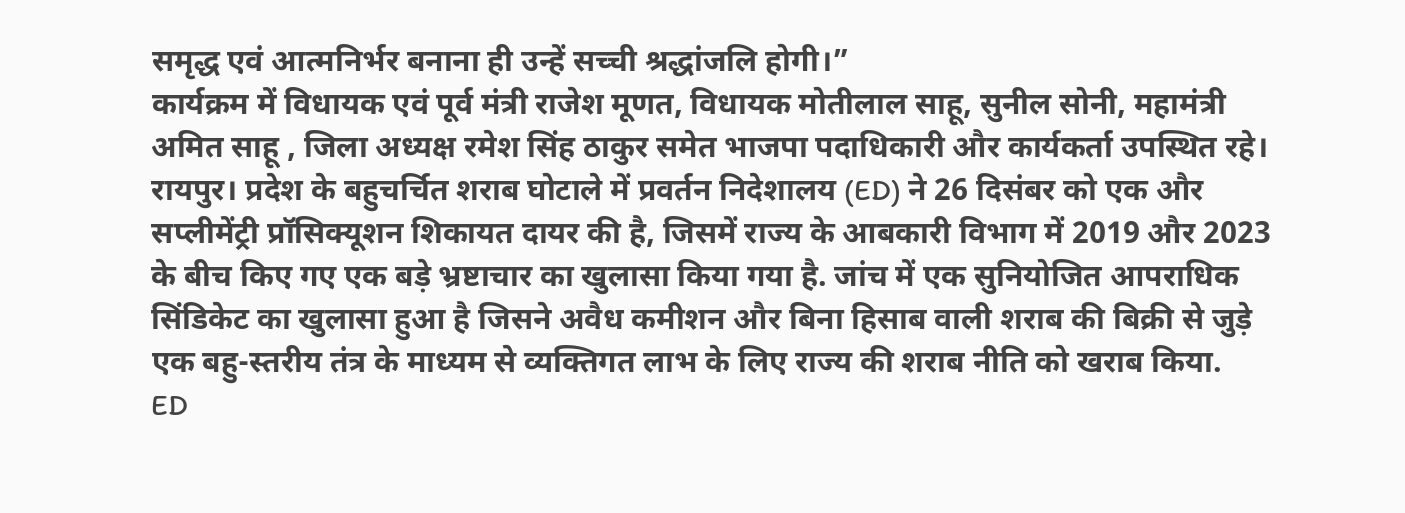समृद्ध एवं आत्मनिर्भर बनाना ही उन्हें सच्ची श्रद्धांजलि होगी।”
कार्यक्रम में विधायक एवं पूर्व मंत्री राजेश मूणत, विधायक मोतीलाल साहू, सुनील सोनी, महामंत्री अमित साहू , जिला अध्यक्ष रमेश सिंह ठाकुर समेत भाजपा पदाधिकारी और कार्यकर्ता उपस्थित रहे।
रायपुर। प्रदेश के बहुचर्चित शराब घोटाले में प्रवर्तन निदेशालय (ED) ने 26 दिसंबर को एक और सप्लीमेंट्री प्रॉसिक्यूशन शिकायत दायर की है, जिसमें राज्य के आबकारी विभाग में 2019 और 2023 के बीच किए गए एक बड़े भ्रष्टाचार का खुलासा किया गया है. जांच में एक सुनियोजित आपराधिक सिंडिकेट का खुलासा हुआ है जिसने अवैध कमीशन और बिना हिसाब वाली शराब की बिक्री से जुड़े एक बहु-स्तरीय तंत्र के माध्यम से व्यक्तिगत लाभ के लिए राज्य की शराब नीति को खराब किया.
ED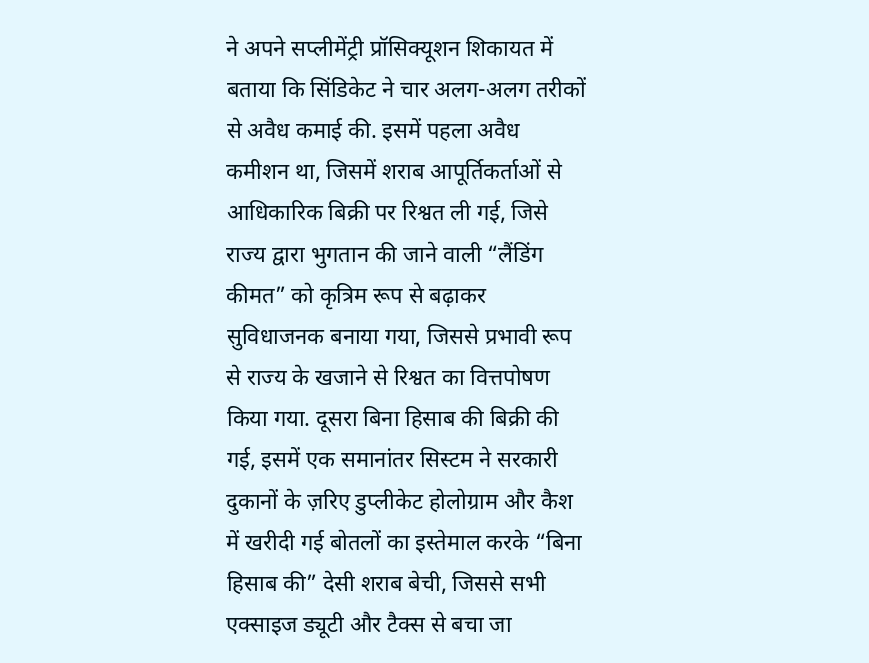ने अपने सप्लीमेंट्री प्रॉसिक्यूशन शिकायत में बताया कि सिंडिकेट ने चार अलग-अलग तरीकों से अवैध कमाई की. इसमें पहला अवैध कमीशन था, जिसमें शराब आपूर्तिकर्ताओं से आधिकारिक बिक्री पर रिश्वत ली गई, जिसे राज्य द्वारा भुगतान की जाने वाली “लैंडिंग कीमत” को कृत्रिम रूप से बढ़ाकर सुविधाजनक बनाया गया, जिससे प्रभावी रूप से राज्य के खजाने से रिश्वत का वित्तपोषण किया गया. दूसरा बिना हिसाब की बिक्री की गई, इसमें एक समानांतर सिस्टम ने सरकारी दुकानों के ज़रिए डुप्लीकेट होलोग्राम और कैश में खरीदी गई बोतलों का इस्तेमाल करके “बिना हिसाब की” देसी शराब बेची, जिससे सभी एक्साइज ड्यूटी और टैक्स से बचा जा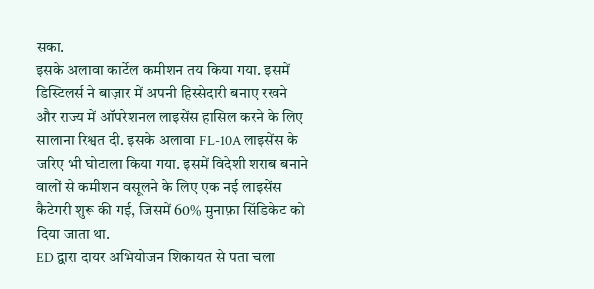सका.
इसके अलावा कार्टेल कमीशन तय किया गया. इसमें डिस्टिलर्स ने बाज़ार में अपनी हिस्सेदारी बनाए रखने और राज्य में ऑपरेशनल लाइसेंस हासिल करने के लिए सालाना रिश्वत दी. इसके अलावा FL-10A लाइसेंस के जरिए भी घोटाला किया गया. इसमें विदेशी शराब बनाने वालों से कमीशन वसूलने के लिए एक नई लाइसेंस कैटेगरी शुरू की गई, जिसमें 60% मुनाफ़ा सिंडिकेट को दिया जाता था.
ED द्वारा दायर अभियोजन शिकायत से पता चला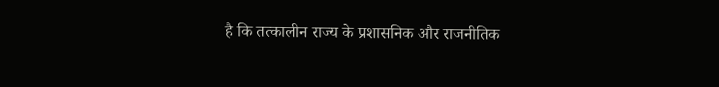है कि तत्कालीन राज्य के प्रशासनिक और राजनीतिक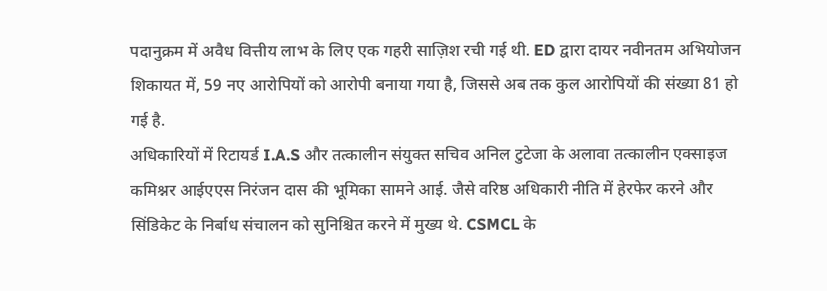पदानुक्रम में अवैध वित्तीय लाभ के लिए एक गहरी साज़िश रची गई थी. ED द्वारा दायर नवीनतम अभियोजन शिकायत में, 59 नए आरोपियों को आरोपी बनाया गया है, जिससे अब तक कुल आरोपियों की संख्या 81 हो गई है.
अधिकारियों में रिटायर्ड I.A.S और तत्कालीन संयुक्त सचिव अनिल टुटेजा के अलावा तत्कालीन एक्साइज कमिश्नर आईएएस निरंजन दास की भूमिका सामने आई. जैसे वरिष्ठ अधिकारी नीति में हेरफेर करने और सिंडिकेट के निर्बाध संचालन को सुनिश्चित करने में मुख्य थे. CSMCL के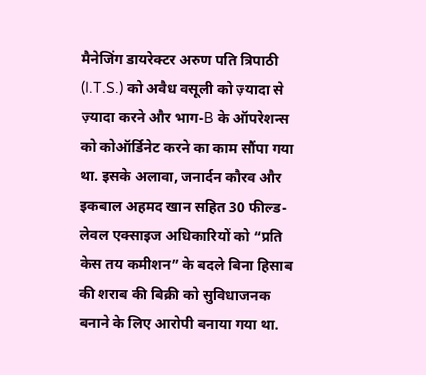मैनेजिंग डायरेक्टर अरुण पति त्रिपाठी (I.T.S.) को अवैध वसूली को ज़्यादा से ज़्यादा करने और भाग-B के ऑपरेशन्स को कोऑर्डिनेट करने का काम सौंपा गया था. इसके अलावा, जनार्दन कौरव और इकबाल अहमद खान सहित 30 फील्ड-लेवल एक्साइज अधिकारियों को “प्रति केस तय कमीशन” के बदले बिना हिसाब की शराब की बिक्री को सुविधाजनक बनाने के लिए आरोपी बनाया गया था.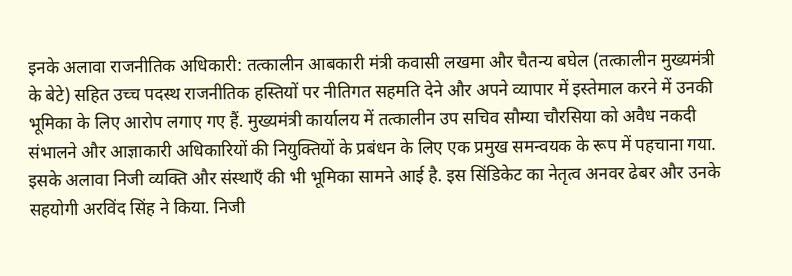इनके अलावा राजनीतिक अधिकारी: तत्कालीन आबकारी मंत्री कवासी लखमा और चैतन्य बघेल (तत्कालीन मुख्यमंत्री के बेटे) सहित उच्च पदस्थ राजनीतिक हस्तियों पर नीतिगत सहमति देने और अपने व्यापार में इस्तेमाल करने में उनकी भूमिका के लिए आरोप लगाए गए हैं. मुख्यमंत्री कार्यालय में तत्कालीन उप सचिव सौम्या चौरसिया को अवैध नकदी संभालने और आज्ञाकारी अधिकारियों की नियुक्तियों के प्रबंधन के लिए एक प्रमुख समन्वयक के रूप में पहचाना गया.
इसके अलावा निजी व्यक्ति और संस्थाएँ की भी भूमिका सामने आई है. इस सिंडिकेट का नेतृत्व अनवर ढेबर और उनके सहयोगी अरविंद सिंह ने किया. निजी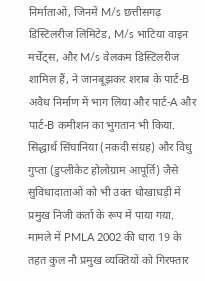निर्माताओं, जिनमें M/s छत्तीसगढ़ डिस्टिलरीज लिमिटेड, M/s भाटिया वाइन मर्चेंट्स, और M/s वेलकम डिस्टिलरीज शामिल हैं, ने जानबूझकर शराब के पार्ट-B अवैध निर्माण में भाग लिया और पार्ट-A और पार्ट-B कमीशन का भुगतान भी किया. सिद्धार्थ सिंघानिया (नकदी संग्रह) और विधु गुप्ता (डुप्लीकेट होलोग्राम आपूर्ति) जैसे सुविधादाताओं को भी उक्त धोखाधड़ी में प्रमुख निजी कर्ता के रूप में पाया गया.
मामले में PMLA 2002 की धारा 19 के तहत कुल नौ प्रमुख व्यक्तियों को गिरफ्तार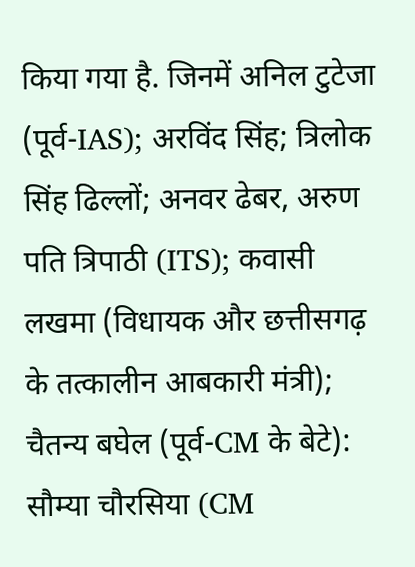किया गया है. जिनमें अनिल टुटेजा (पूर्व-IAS); अरविंद सिंह; त्रिलोक सिंह ढिल्लों; अनवर ढेबर, अरुण पति त्रिपाठी (ITS); कवासी लखमा (विधायक और छत्तीसगढ़ के तत्कालीन आबकारी मंत्री); चैतन्य बघेल (पूर्व-CM के बेटे): सौम्या चौरसिया (CM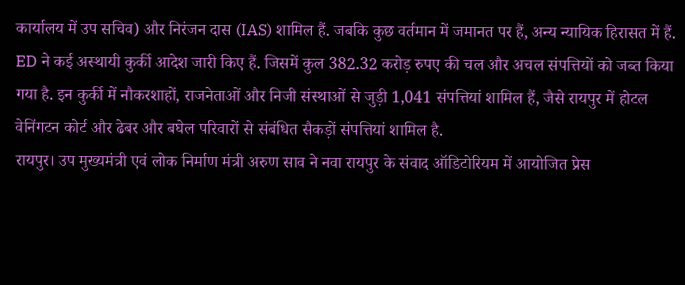कार्यालय में उप सचिव) और निरंजन दास (IAS) शामिल हैं. जबकि कुछ वर्तमान में जमानत पर हैं, अन्य न्यायिक हिरासत में हैं.
ED ने कई अस्थायी कुर्की आदेश जारी किए हैं. जिसमें कुल 382.32 करोड़ रुपए की चल और अचल संपत्तियों को जब्त किया गया है. इन कुर्की में नौकरशाहों, राजनेताओं और निजी संस्थाओं से जुड़ी 1,041 संपत्तियां शामिल हैं, जैसे रायपुर में होटल वेनिंगटन कोर्ट और ढेबर और बघेल परिवारों से संबंधित सैकड़ों संपत्तियां शामिल है.
रायपुर। उप मुख्यमंत्री एवं लोक निर्माण मंत्री अरुण साव ने नवा रायपुर के संवाद ऑडिटोरियम में आयोजित प्रेस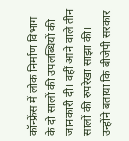कॉन्फ्रेंस में लोक निर्माण विभाग के दो सालों की उपलब्धियों की जानकारी दी। वहीं आने वाले तीन सालों की रुपरेखा साझा की। उन्होंने बताया कि बीजेपी सरकार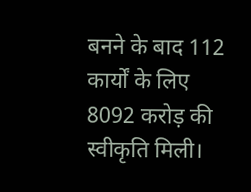बनने के बाद 112 कार्यों के लिए 8092 करोड़ की स्वीकृति मिली।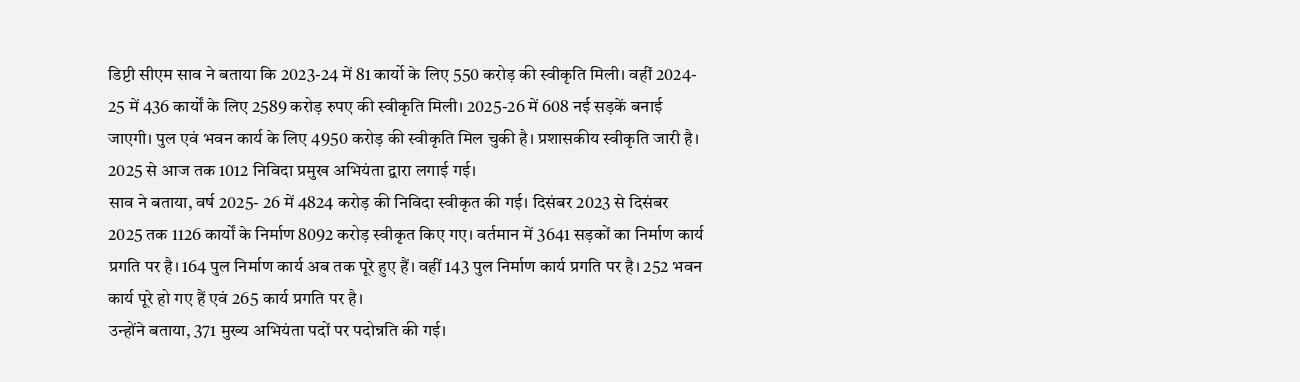डिप्टी सीएम साव ने बताया कि 2023-24 में 81 कार्यो के लिए 550 करोड़ की स्वीकृति मिली। वहीं 2024- 25 में 436 कार्यों के लिए 2589 करोड़ रुपए की स्वीकृति मिली। 2025-26 में 608 नई सड़कें बनाई जाएगी। पुल एवं भवन कार्य के लिए 4950 करोड़ की स्वीकृति मिल चुकी है। प्रशासकीय स्वीकृति जारी है। 2025 से आज तक 1012 निविदा प्रमुख अभियंता द्वारा लगाई गई।
साव ने बताया, वर्ष 2025- 26 में 4824 करोड़ की निविदा स्वीकृत की गई। दिसंबर 2023 से दिसंबर 2025 तक 1126 कार्यों के निर्माण 8092 करोड़ स्वीकृत किए गए। वर्तमान में 3641 सड़कों का निर्माण कार्य प्रगति पर है। 164 पुल निर्माण कार्य अब तक पूरे हुए हैं। वहीं 143 पुल निर्माण कार्य प्रगति पर है। 252 भवन कार्य पूरे हो गए हैं एवं 265 कार्य प्रगति पर है।
उन्होंने बताया, 371 मुख्य अभियंता पदों पर पदोन्नति की गई।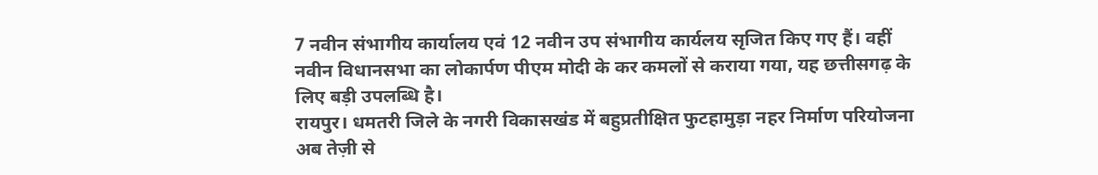7 नवीन संभागीय कार्यालय एवं 12 नवीन उप संभागीय कार्यलय सृजित किए गए हैं। वहीं नवीन विधानसभा का लोकार्पण पीएम मोदी के कर कमलों से कराया गया, यह छत्तीसगढ़ के लिए बड़ी उपलब्धि है।
रायपुर। धमतरी जिले के नगरी विकासखंड में बहुप्रतीक्षित फुटहामुड़ा नहर निर्माण परियोजना अब तेज़ी से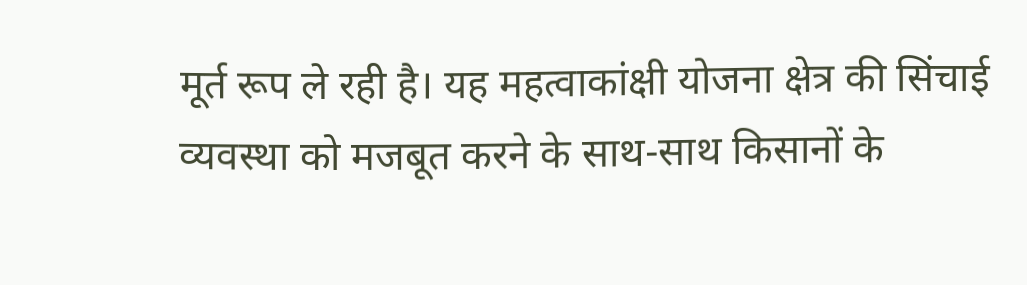मूर्त रूप ले रही है। यह महत्वाकांक्षी योजना क्षेत्र की सिंचाई व्यवस्था को मजबूत करने के साथ-साथ किसानों के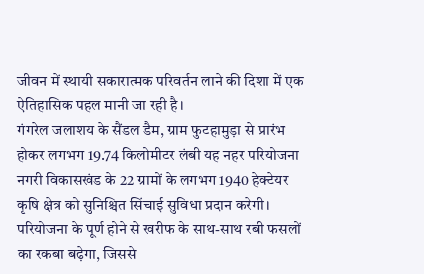जीवन में स्थायी सकारात्मक परिवर्तन लाने की दिशा में एक ऐतिहासिक पहल मानी जा रही है।
गंगरेल जलाशय के सैंडल डैम, ग्राम फुटहामुड़ा से प्रारंभ होकर लगभग 19.74 किलोमीटर लंबी यह नहर परियोजना नगरी विकासखंड के 22 ग्रामों के लगभग 1940 हेक्टेयर कृषि क्षेत्र को सुनिश्चित सिंचाई सुविधा प्रदान करेगी। परियोजना के पूर्ण होने से खरीफ के साथ-साथ रबी फसलों का रकबा बढ़ेगा, जिससे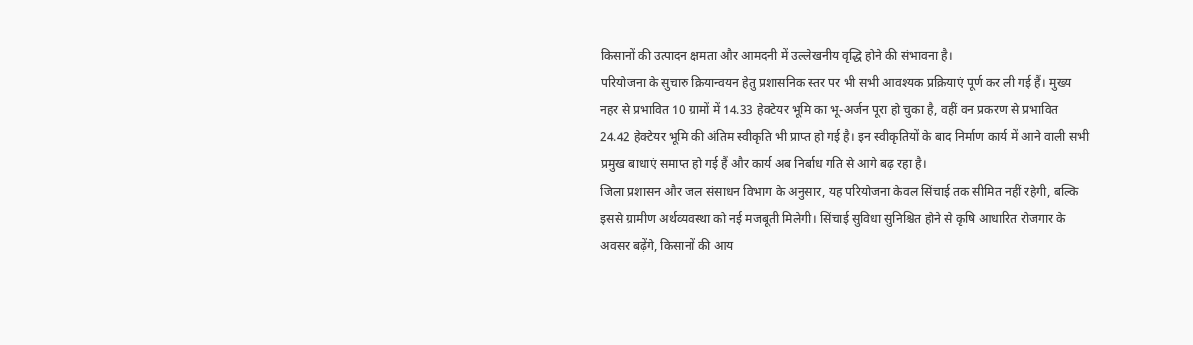किसानों की उत्पादन क्षमता और आमदनी में उल्लेखनीय वृद्धि होने की संभावना है।
परियोजना के सुचारु क्रियान्वयन हेतु प्रशासनिक स्तर पर भी सभी आवश्यक प्रक्रियाएं पूर्ण कर ली गई हैं। मुख्य नहर से प्रभावित 10 ग्रामों में 14.33 हेक्टेयर भूमि का भू-अर्जन पूरा हो चुका है, वहीं वन प्रकरण से प्रभावित 24.42 हेक्टेयर भूमि की अंतिम स्वीकृति भी प्राप्त हो गई है। इन स्वीकृतियों के बाद निर्माण कार्य में आने वाली सभी प्रमुख बाधाएं समाप्त हो गई हैं और कार्य अब निर्बाध गति से आगे बढ़ रहा है।
जिला प्रशासन और जल संसाधन विभाग के अनुसार, यह परियोजना केवल सिंचाई तक सीमित नहीं रहेगी, बल्कि इससे ग्रामीण अर्थव्यवस्था को नई मजबूती मिलेगी। सिंचाई सुविधा सुनिश्चित होने से कृषि आधारित रोजगार के अवसर बढ़ेंगे, किसानों की आय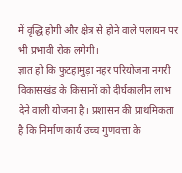में वृद्धि होगी और क्षेत्र से होने वाले पलायन पर भी प्रभावी रोक लगेगी।
ज्ञात हो कि फुटहामुड़ा नहर परियोजना नगरी विकासखंड के किसानों को दीर्घकालीन लाभ देने वाली योजना है। प्रशासन की प्राथमिकता है कि निर्माण कार्य उच्च गुणवत्ता के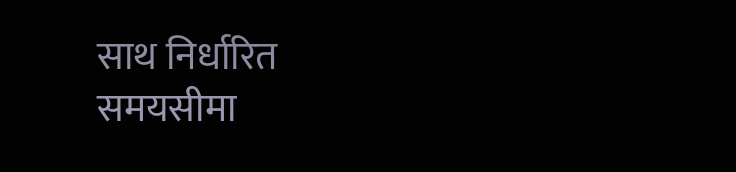साथ निर्धारित समयसीमा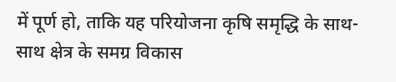में पूर्ण हो, ताकि यह परियोजना कृषि समृद्धि के साथ-साथ क्षेत्र के समग्र विकास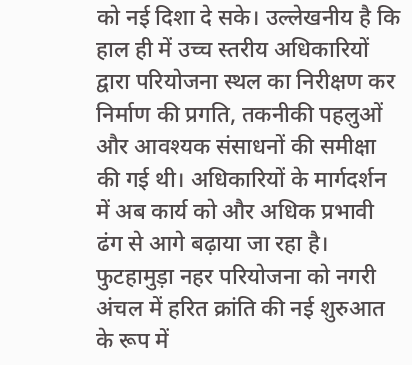को नई दिशा दे सके। उल्लेखनीय है कि हाल ही में उच्च स्तरीय अधिकारियों द्वारा परियोजना स्थल का निरीक्षण कर निर्माण की प्रगति, तकनीकी पहलुओं और आवश्यक संसाधनों की समीक्षा की गई थी। अधिकारियों के मार्गदर्शन में अब कार्य को और अधिक प्रभावी ढंग से आगे बढ़ाया जा रहा है। फुटहामुड़ा नहर परियोजना को नगरी अंचल में हरित क्रांति की नई शुरुआत के रूप में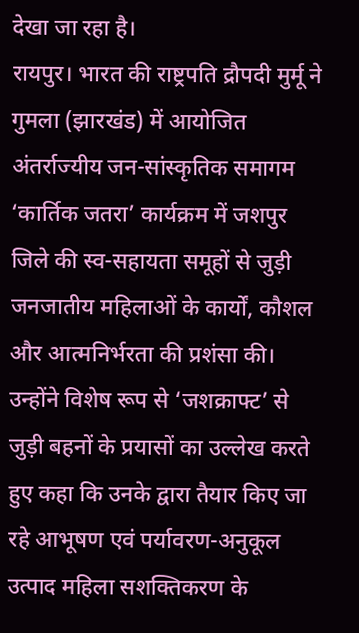देखा जा रहा है।
रायपुर। भारत की राष्ट्रपति द्रौपदी मुर्मू ने गुमला (झारखंड) में आयोजित अंतर्राज्यीय जन-सांस्कृतिक समागम ‘कार्तिक जतरा’ कार्यक्रम में जशपुर जिले की स्व-सहायता समूहों से जुड़ी जनजातीय महिलाओं के कार्यों, कौशल और आत्मनिर्भरता की प्रशंसा की। उन्होंने विशेष रूप से ‘जशक्राफ्ट’ से जुड़ी बहनों के प्रयासों का उल्लेख करते हुए कहा कि उनके द्वारा तैयार किए जा रहे आभूषण एवं पर्यावरण-अनुकूल उत्पाद महिला सशक्तिकरण के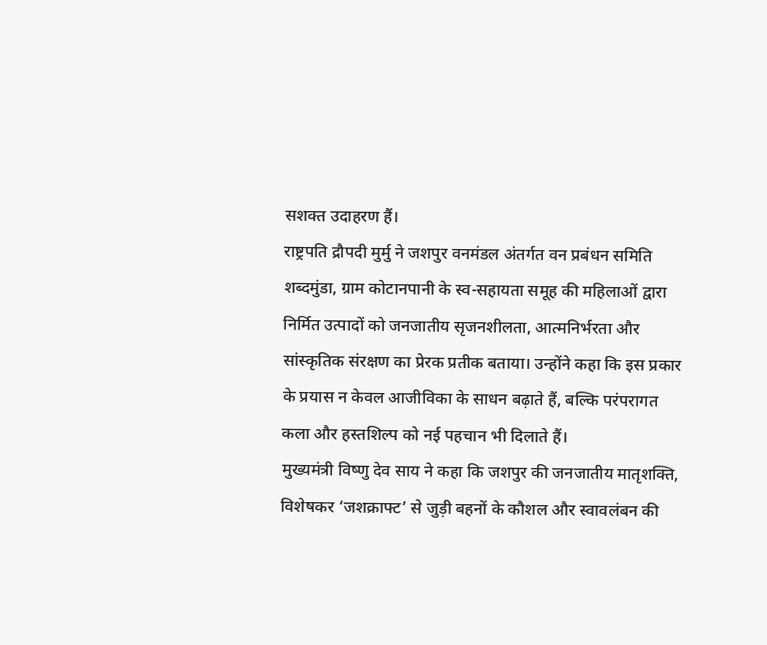सशक्त उदाहरण हैं।
राष्ट्रपति द्रौपदी मुर्मु ने जशपुर वनमंडल अंतर्गत वन प्रबंधन समिति शब्दमुंडा, ग्राम कोटानपानी के स्व-सहायता समूह की महिलाओं द्वारा निर्मित उत्पादों को जनजातीय सृजनशीलता, आत्मनिर्भरता और सांस्कृतिक संरक्षण का प्रेरक प्रतीक बताया। उन्होंने कहा कि इस प्रकार के प्रयास न केवल आजीविका के साधन बढ़ाते हैं, बल्कि परंपरागत कला और हस्तशिल्प को नई पहचान भी दिलाते हैं।
मुख्यमंत्री विष्णु देव साय ने कहा कि जशपुर की जनजातीय मातृशक्ति, विशेषकर ‘जशक्राफ्ट’ से जुड़ी बहनों के कौशल और स्वावलंबन की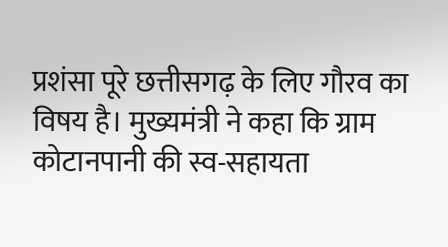प्रशंसा पूरे छत्तीसगढ़ के लिए गौरव का विषय है। मुख्यमंत्री ने कहा कि ग्राम कोटानपानी की स्व-सहायता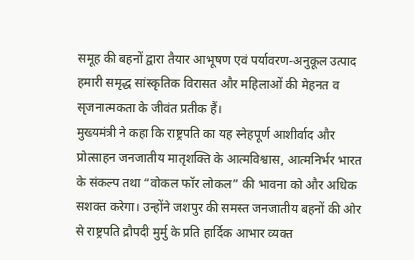समूह की बहनों द्वारा तैयार आभूषण एवं पर्यावरण-अनुकूल उत्पाद हमारी समृद्ध सांस्कृतिक विरासत और महिलाओं की मेहनत व सृजनात्मकता के जीवंत प्रतीक हैं।
मुख्यमंत्री ने कहा कि राष्ट्रपति का यह स्नेहपूर्ण आशीर्वाद और प्रोत्साहन जनजातीय मातृशक्ति के आत्मविश्वास, आत्मनिर्भर भारत के संकल्प तथा “वोकल फॉर लोकल” की भावना को और अधिक सशक्त करेगा। उन्होंने जशपुर की समस्त जनजातीय बहनों की ओर से राष्ट्रपति द्रौपदी मुर्मु के प्रति हार्दिक आभार व्यक्त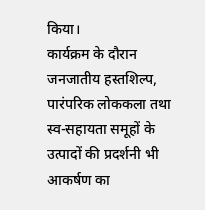किया।
कार्यक्रम के दौरान जनजातीय हस्तशिल्प, पारंपरिक लोककला तथा स्व-सहायता समूहों के उत्पादों की प्रदर्शनी भी आकर्षण का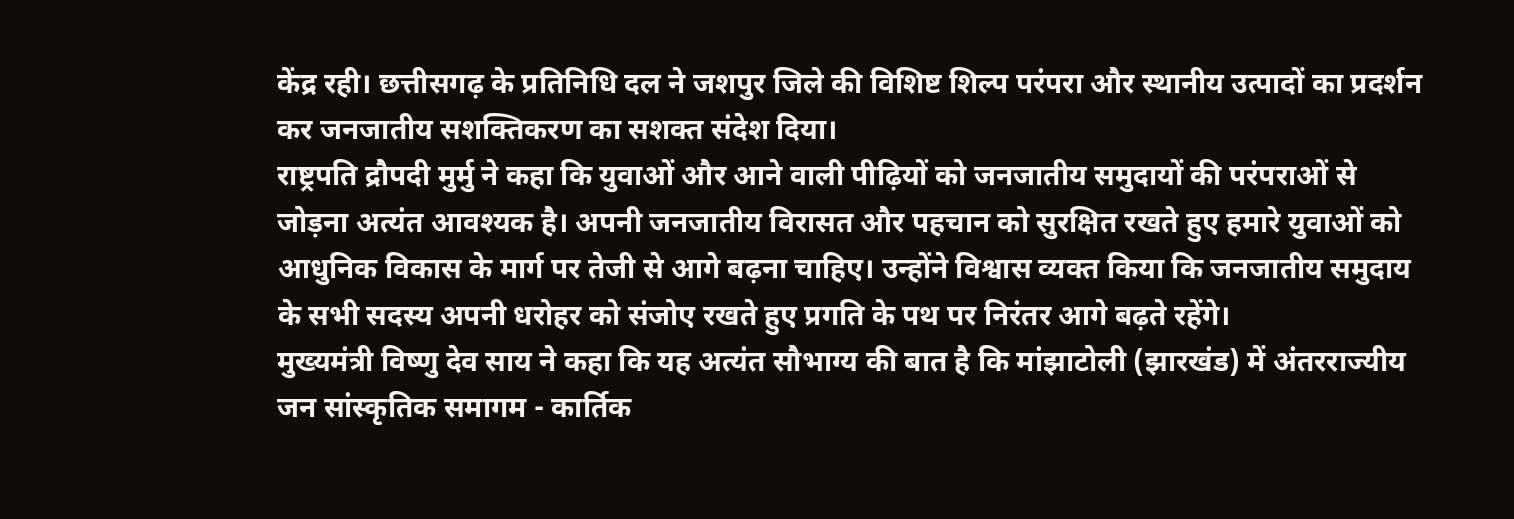केंद्र रही। छत्तीसगढ़ के प्रतिनिधि दल ने जशपुर जिले की विशिष्ट शिल्प परंपरा और स्थानीय उत्पादों का प्रदर्शन कर जनजातीय सशक्तिकरण का सशक्त संदेश दिया।
राष्ट्रपति द्रौपदी मुर्मु ने कहा कि युवाओं और आने वाली पीढ़ियों को जनजातीय समुदायों की परंपराओं से जोड़ना अत्यंत आवश्यक है। अपनी जनजातीय विरासत और पहचान को सुरक्षित रखते हुए हमारे युवाओं को आधुनिक विकास के मार्ग पर तेजी से आगे बढ़ना चाहिए। उन्होंने विश्वास व्यक्त किया कि जनजातीय समुदाय के सभी सदस्य अपनी धरोहर को संजोए रखते हुए प्रगति के पथ पर निरंतर आगे बढ़ते रहेंगे।
मुख्यमंत्री विष्णु देव साय ने कहा कि यह अत्यंत सौभाग्य की बात है कि मांझाटोली (झारखंड) में अंतरराज्यीय जन सांस्कृतिक समागम - कार्तिक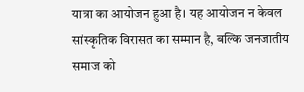यात्रा का आयोजन हुआ है। यह आयोजन न केवल सांस्कृतिक विरासत का सम्मान है, बल्कि जनजातीय समाज को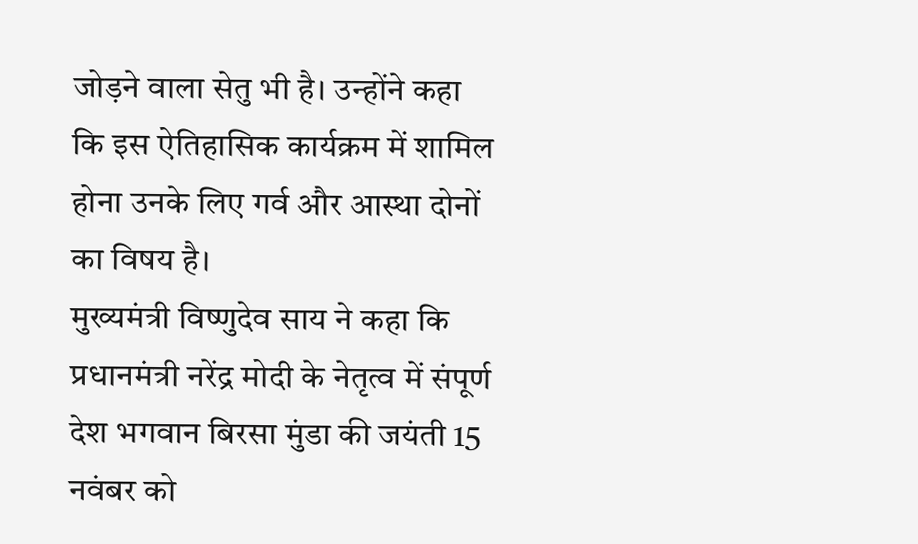जोड़ने वाला सेतु भी है। उन्होंने कहा कि इस ऐतिहासिक कार्यक्रम में शामिल होना उनके लिए गर्व और आस्था दोनों का विषय है।
मुख्यमंत्री विष्णुदेव साय ने कहा कि प्रधानमंत्री नरेंद्र मोदी के नेतृत्व में संपूर्ण देश भगवान बिरसा मुंडा की जयंती 15 नवंबर को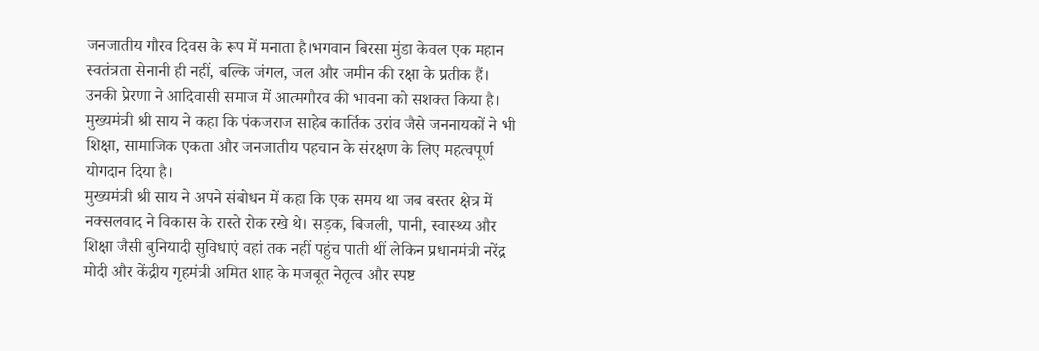जनजातीय गौरव दिवस के रूप में मनाता है।भगवान बिरसा मुंडा केवल एक महान स्वतंत्रता सेनानी ही नहीं, बल्कि जंगल, जल और जमीन की रक्षा के प्रतीक हैं। उनकी प्रेरणा ने आदिवासी समाज में आत्मगौरव की भावना को सशक्त किया है।
मुख्यमंत्री श्री साय ने कहा कि पंकजराज साहेब कार्तिक उरांव जैसे जननायकों ने भी शिक्षा, सामाजिक एकता और जनजातीय पहचान के संरक्षण के लिए महत्वपूर्ण योगदान दिया है।
मुख्यमंत्री श्री साय ने अपने संबोधन में कहा कि एक समय था जब बस्तर क्षेत्र में नक्सलवाद ने विकास के रास्ते रोक रखे थे। सड़क, बिजली, पानी, स्वास्थ्य और शिक्षा जैसी बुनियादी सुविधाएं वहां तक नहीं पहुंच पाती थीं लेकिन प्रधानमंत्री नरेंद्र मोदी और केंद्रीय गृहमंत्री अमित शाह के मजबूत नेतृत्व और स्पष्ट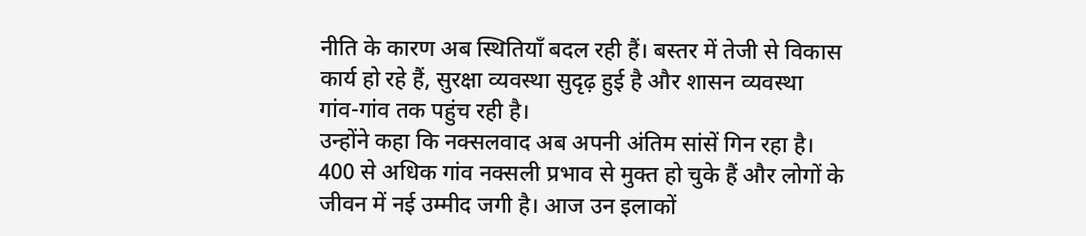नीति के कारण अब स्थितियाँ बदल रही हैं। बस्तर में तेजी से विकास कार्य हो रहे हैं, सुरक्षा व्यवस्था सुदृढ़ हुई है और शासन व्यवस्था गांव-गांव तक पहुंच रही है।
उन्होंने कहा कि नक्सलवाद अब अपनी अंतिम सांसें गिन रहा है। 400 से अधिक गांव नक्सली प्रभाव से मुक्त हो चुके हैं और लोगों के जीवन में नई उम्मीद जगी है। आज उन इलाकों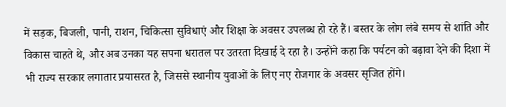में सड़क, बिजली, पानी, राशन, चिकित्सा सुविधाएं और शिक्षा के अवसर उपलब्ध हो रहे हैं। बस्तर के लोग लंबे समय से शांति और विकास चाहते थे, और अब उनका यह सपना धरातल पर उतरता दिखाई दे रहा है। उन्होंने कहा कि पर्यटन को बढ़ावा देने की दिशा में भी राज्य सरकार लगातार प्रयासरत है, जिससे स्थानीय युवाओं के लिए नए रोजगार के अवसर सृजित होंगे।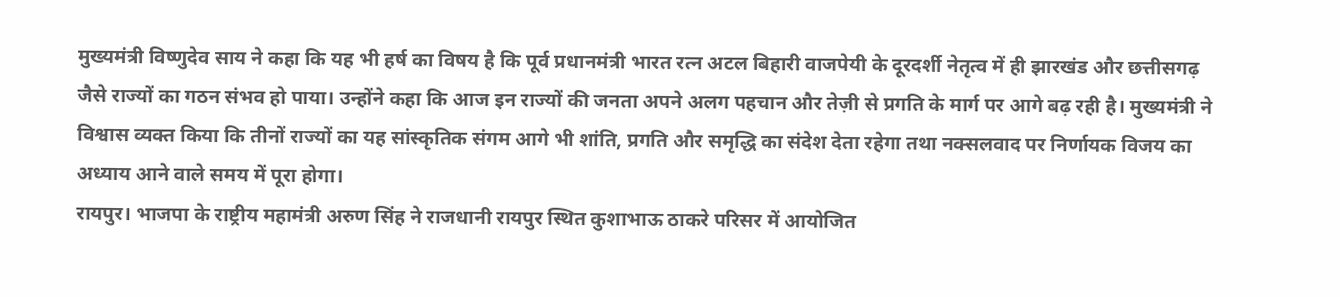मुख्यमंत्री विष्णुदेव साय ने कहा कि यह भी हर्ष का विषय है कि पूर्व प्रधानमंत्री भारत रत्न अटल बिहारी वाजपेयी के दूरदर्शी नेतृत्व में ही झारखंड और छत्तीसगढ़ जैसे राज्यों का गठन संभव हो पाया। उन्होंने कहा कि आज इन राज्यों की जनता अपने अलग पहचान और तेज़ी से प्रगति के मार्ग पर आगे बढ़ रही है। मुख्यमंत्री ने विश्वास व्यक्त किया कि तीनों राज्यों का यह सांस्कृतिक संगम आगे भी शांति, प्रगति और समृद्धि का संदेश देता रहेगा तथा नक्सलवाद पर निर्णायक विजय का अध्याय आने वाले समय में पूरा होगा।
रायपुर। भाजपा के राष्ट्रीय महामंत्री अरुण सिंह ने राजधानी रायपुर स्थित कुशाभाऊ ठाकरे परिसर में आयोजित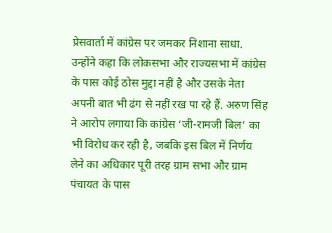प्रेसवार्ता में कांग्रेस पर जमकर निशाना साधा. उन्होंने कहा कि लोकसभा और राज्यसभा में कांग्रेस के पास कोई ठोस मुद्दा नहीं है और उसके नेता अपनी बात भी ढंग से नहीं रख पा रहे हैं. अरुण सिंह ने आरोप लगाया कि कांग्रेस ‘जी-रामजी बिल’ का भी विरोध कर रही है, जबकि इस बिल में निर्णय लेने का अधिकार पूरी तरह ग्राम सभा और ग्राम पंचायत के पास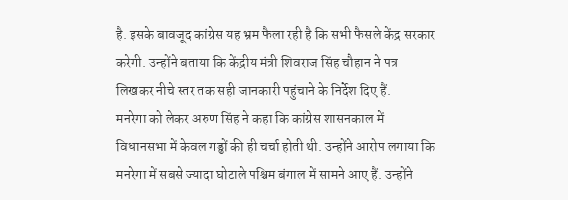है. इसके बावजूद कांग्रेस यह भ्रम फैला रही है कि सभी फैसले केंद्र सरकार करेगी. उन्होंने बताया कि केंद्रीय मंत्री शिवराज सिंह चौहान ने पत्र लिखकर नीचे स्तर तक सही जानकारी पहुंचाने के निर्देश दिए हैं.
मनरेगा को लेकर अरुण सिंह ने कहा कि कांग्रेस शासनकाल में विधानसभा में केवल गड्ढों की ही चर्चा होती थी. उन्होंने आरोप लगाया कि मनरेगा में सबसे ज्यादा घोटाले पश्चिम बंगाल में सामने आए हैं. उन्होंने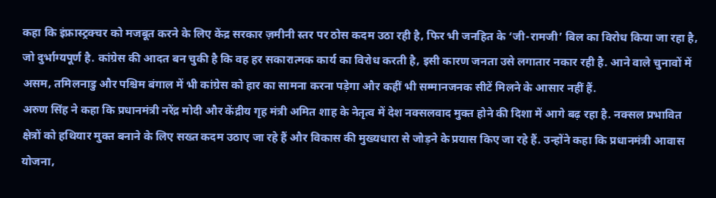कहा कि इंफ्रास्ट्रक्चर को मजबूत करने के लिए केंद्र सरकार ज़मीनी स्तर पर ठोस कदम उठा रही है, फिर भी जनहित के ‘जी-रामजी’ बिल का विरोध किया जा रहा है, जो दुर्भाग्यपूर्ण है. कांग्रेस की आदत बन चुकी है कि वह हर सकारात्मक कार्य का विरोध करती है, इसी कारण जनता उसे लगातार नकार रही है. आने वाले चुनावों में असम, तमिलनाडु और पश्चिम बंगाल में भी कांग्रेस को हार का सामना करना पड़ेगा और कहीं भी सम्मानजनक सीटें मिलने के आसार नहीं हैं.
अरुण सिंह ने कहा कि प्रधानमंत्री नरेंद्र मोदी और केंद्रीय गृह मंत्री अमित शाह के नेतृत्व में देश नक्सलवाद मुक्त होने की दिशा में आगे बढ़ रहा है. नक्सल प्रभावित क्षेत्रों को हथियार मुक्त बनाने के लिए सख्त कदम उठाए जा रहे हैं और विकास की मुख्यधारा से जोड़ने के प्रयास किए जा रहे हैं. उन्होंने कहा कि प्रधानमंत्री आवास योजना,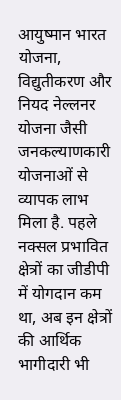आयुष्मान भारत योजना, विद्युतीकरण और नियद नेल्लनर योजना जैसी जनकल्याणकारी योजनाओं से व्यापक लाभ मिला है. पहले नक्सल प्रभावित क्षेत्रों का जीडीपी में योगदान कम था, अब इन क्षेत्रों की आर्थिक भागीदारी भी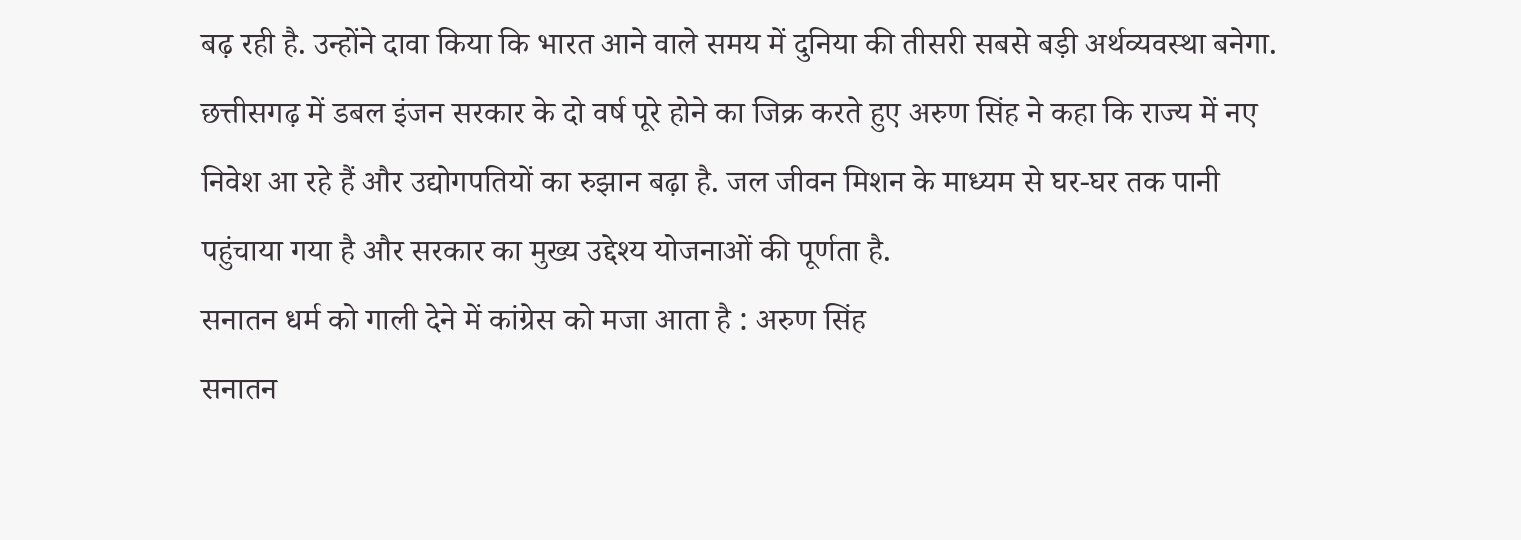बढ़ रही है. उन्होंने दावा किया कि भारत आने वाले समय में दुनिया की तीसरी सबसे बड़ी अर्थव्यवस्था बनेगा.
छत्तीसगढ़ में डबल इंजन सरकार के दो वर्ष पूरे होने का जिक्र करते हुए अरुण सिंह ने कहा कि राज्य में नए निवेश आ रहे हैं और उद्योगपतियों का रुझान बढ़ा है. जल जीवन मिशन के माध्यम से घर-घर तक पानी पहुंचाया गया है और सरकार का मुख्य उद्देश्य योजनाओं की पूर्णता है.
सनातन धर्म को गाली देने में कांग्रेस को मजा आता है : अरुण सिंह
सनातन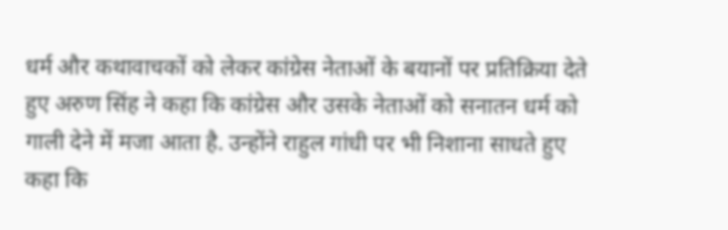धर्म और कथावाचकों को लेकर कांग्रेस नेताओं के बयानों पर प्रतिक्रिया देते हुए अरुण सिंह ने कहा कि कांग्रेस और उसके नेताओं को सनातन धर्म को गाली देने में मजा आता है. उन्होंने राहुल गांधी पर भी निशाना साधते हुए कहा कि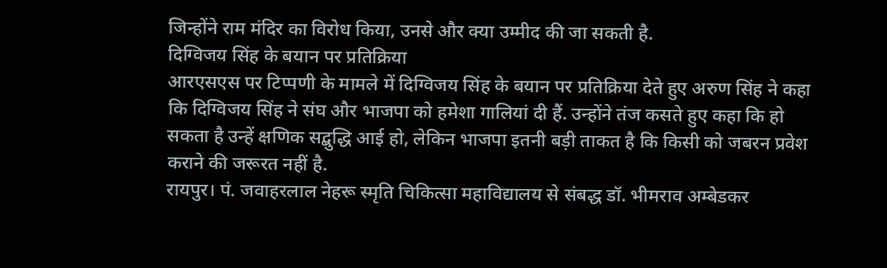जिन्होंने राम मंदिर का विरोध किया, उनसे और क्या उम्मीद की जा सकती है.
दिग्विजय सिंह के बयान पर प्रतिक्रिया
आरएसएस पर टिप्पणी के मामले में दिग्विजय सिंह के बयान पर प्रतिक्रिया देते हुए अरुण सिंह ने कहा कि दिग्विजय सिंह ने संघ और भाजपा को हमेशा गालियां दी हैं. उन्होंने तंज कसते हुए कहा कि हो सकता है उन्हें क्षणिक सद्बुद्धि आई हो, लेकिन भाजपा इतनी बड़ी ताकत है कि किसी को जबरन प्रवेश कराने की जरूरत नहीं है.
रायपुर। पं. जवाहरलाल नेहरू स्मृति चिकित्सा महाविद्यालय से संबद्ध डॉ. भीमराव अम्बेडकर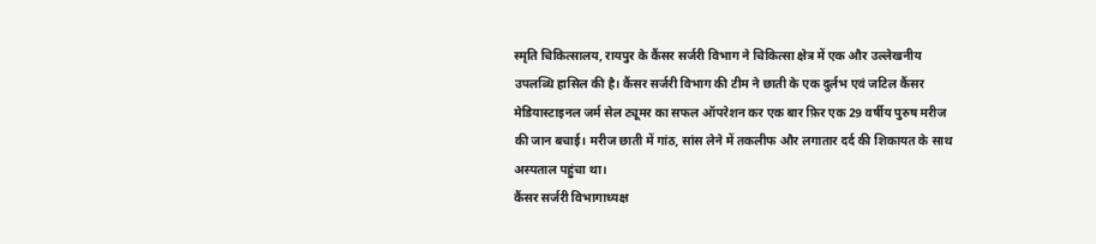स्मृति चिकित्सालय, रायपुर के कैंसर सर्जरी विभाग ने चिकित्सा क्षेत्र में एक और उल्लेखनीय उपलब्धि हासिल की है। कैंसर सर्जरी विभाग की टीम ने छाती के एक दुर्लभ एवं जटिल कैंसर मेडियास्टाइनल जर्म सेल ट्यूमर का सफल ऑपरेशन कर एक बार फ़िर एक 29 वर्षीय पुरुष मरीज की जान बचाई। मरीज छाती में गांठ, सांस लेने में तकलीफ और लगातार दर्द की शिकायत के साथ अस्पताल पहुंचा था।
कैंसर सर्जरी विभागाध्यक्ष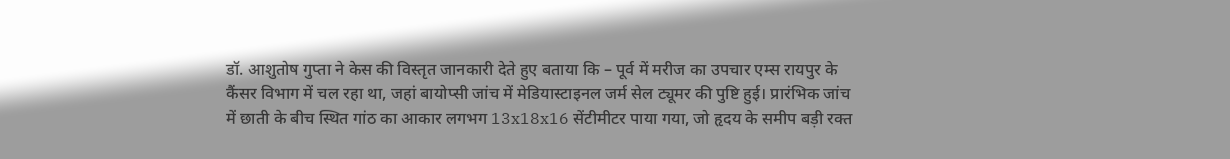डॉ. आशुतोष गुप्ता ने केस की विस्तृत जानकारी देते हुए बताया कि – पूर्व में मरीज का उपचार एम्स रायपुर के कैंसर विभाग में चल रहा था, जहां बायोप्सी जांच में मेडियास्टाइनल जर्म सेल ट्यूमर की पुष्टि हुई। प्रारंभिक जांच में छाती के बीच स्थित गांठ का आकार लगभग 13x18x16 सेंटीमीटर पाया गया, जो हृदय के समीप बड़ी रक्त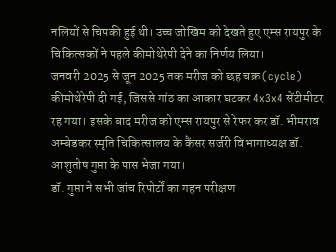नलियों से चिपकी हुई थी। उच्च जोखिम को देखते हुए एम्स रायपुर के चिकित्सकों ने पहले कीमोथेरेपी देने का निर्णय लिया।
जनवरी 2025 से जून 2025 तक मरीज को छह चक्र (cycle) कीमोथेरेपी दी गई, जिससे गांठ का आकार घटकर 4x3x4 सेंटीमीटर रह गया। इसके बाद मरीज को एम्स रायपुर से रेफर कर डॉ. भीमराव अम्बेडकर स्मृति चिकित्सालय के कैंसर सर्जरी विभागाध्यक्ष डॉ. आशुतोष गुप्ता के पास भेजा गया।
डॉ. गुप्ता ने सभी जांच रिपोर्टों का गहन परीक्षण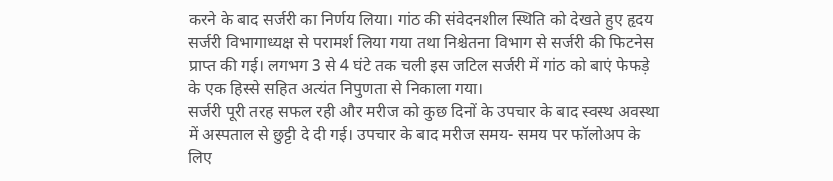करने के बाद सर्जरी का निर्णय लिया। गांठ की संवेदनशील स्थिति को देखते हुए हृदय सर्जरी विभागाध्यक्ष से परामर्श लिया गया तथा निश्चेतना विभाग से सर्जरी की फिटनेस प्राप्त की गई। लगभग 3 से 4 घंटे तक चली इस जटिल सर्जरी में गांठ को बाएं फेफड़े के एक हिस्से सहित अत्यंत निपुणता से निकाला गया।
सर्जरी पूरी तरह सफल रही और मरीज को कुछ दिनों के उपचार के बाद स्वस्थ अवस्था में अस्पताल से छुट्टी दे दी गई। उपचार के बाद मरीज समय- समय पर फॉलोअप के लिए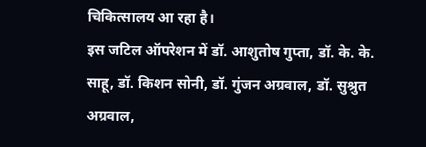चिकित्सालय आ रहा है।
इस जटिल ऑपरेशन में डॉ. आशुतोष गुप्ता, डॉ. के. के. साहू, डॉ. किशन सोनी, डॉ. गुंजन अग्रवाल, डॉ. सुश्रुत अग्रवाल,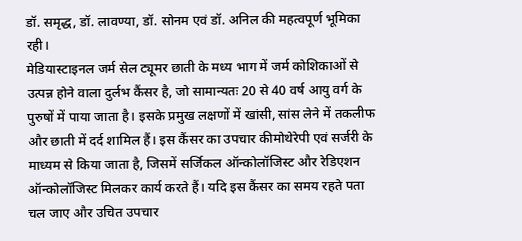डॉ. समृद्ध, डॉ. लावण्या, डॉ. सोनम एवं डॉ. अनिल की महत्वपूर्ण भूमिका रही।
मेडियास्टाइनल जर्म सेल ट्यूमर छाती के मध्य भाग में जर्म कोशिकाओं से उत्पन्न होने वाला दुर्लभ कैंसर है, जो सामान्यतः 20 से 40 वर्ष आयु वर्ग के पुरुषों में पाया जाता है। इसके प्रमुख लक्षणों में खांसी, सांस लेने में तकलीफ और छाती में दर्द शामिल हैं। इस कैंसर का उपचार कीमोथेरेपी एवं सर्जरी के माध्यम से किया जाता है, जिसमें सर्जिकल ऑन्कोलॉजिस्ट और रेडिएशन ऑन्कोलॉजिस्ट मिलकर कार्य करते हैं। यदि इस कैंसर का समय रहते पता चल जाए और उचित उपचार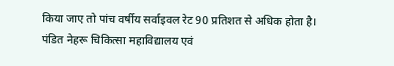किया जाए तो पांच वर्षीय सर्वाइवल रेट 90 प्रतिशत से अधिक होता है।
पंडित नेहरू चिकित्सा महाविद्यालय एवं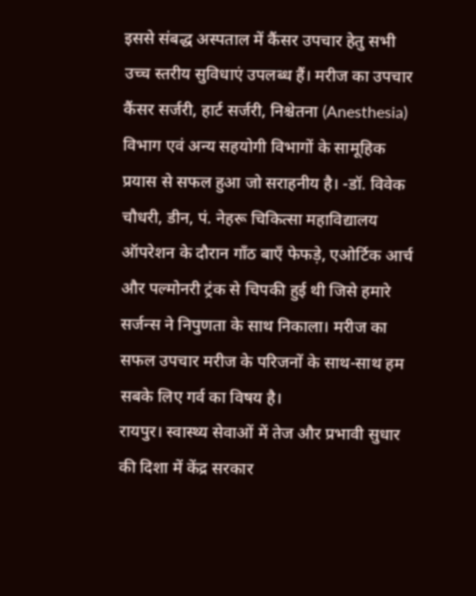इससे संबद्ध अस्पताल में कैंसर उपचार हेतु सभी उच्च स्तरीय सुविधाएं उपलब्ध हैं। मरीज का उपचार कैंसर सर्जरी, हार्ट सर्जरी, निश्चेतना (Anesthesia) विभाग एवं अन्य सहयोगी विभागों के सामूहिक प्रयास से सफल हुआ जो सराहनीय है। -डॉ. विवेक चौधरी, डीन, पं. नेहरू चिकित्सा महाविद्यालय
ऑपरेशन के दौरान गाँठ बाएँ फेफड़े, एओर्टिक आर्च और पल्मोनरी ट्रंक से चिपकी हुई थी जिसे हमारे सर्जन्स ने निपुणता के साथ निकाला। मरीज का सफल उपचार मरीज के परिजनों के साथ-साथ हम सबके लिए गर्व का विषय है।
रायपुर। स्वास्थ्य सेवाओं में तेज और प्रभावी सुधार की दिशा में केंद्र सरकार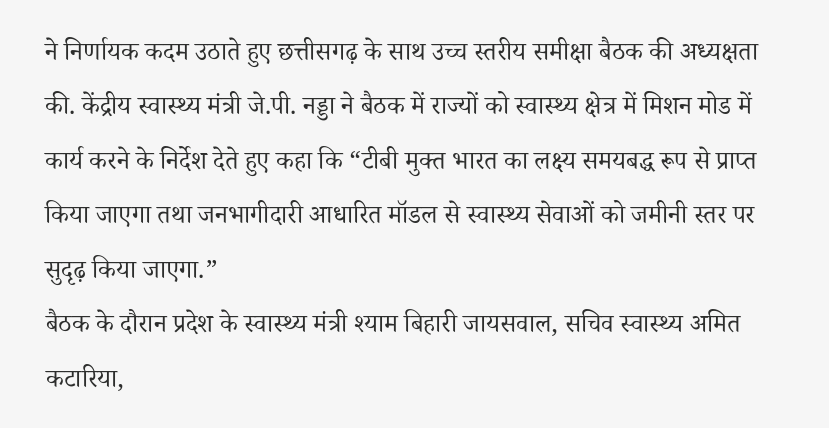ने निर्णायक कदम उठाते हुए छत्तीसगढ़ के साथ उच्च स्तरीय समीक्षा बैठक की अध्यक्षता की. केंद्रीय स्वास्थ्य मंत्री जे.पी. नड्डा ने बैठक में राज्यों को स्वास्थ्य क्षेत्र में मिशन मोड में कार्य करने के निर्देश देते हुए कहा कि “टीबी मुक्त भारत का लक्ष्य समयबद्ध रूप से प्राप्त किया जाएगा तथा जनभागीदारी आधारित मॉडल से स्वास्थ्य सेवाओं को जमीनी स्तर पर सुदृढ़ किया जाएगा.”
बैठक के दौरान प्रदेश के स्वास्थ्य मंत्री श्याम बिहारी जायसवाल, सचिव स्वास्थ्य अमित कटारिया,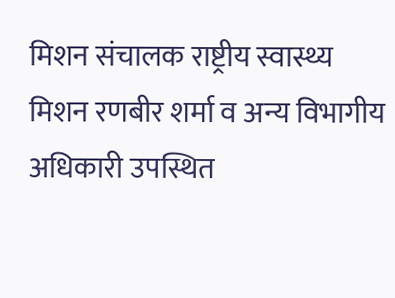मिशन संचालक राष्ट्रीय स्वास्थ्य मिशन रणबीर शर्मा व अन्य विभागीय अधिकारी उपस्थित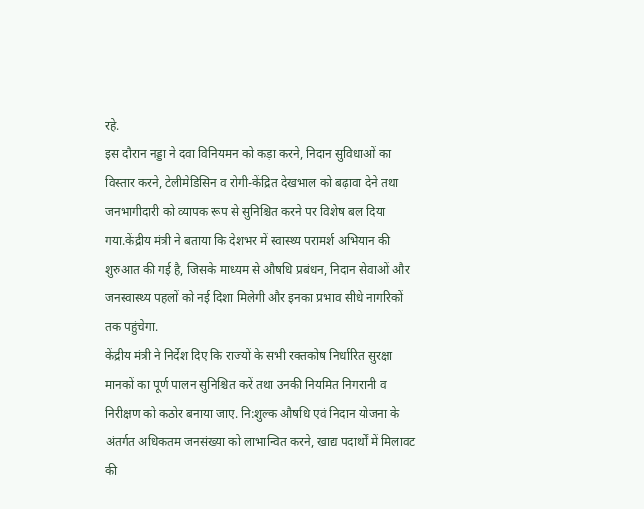रहे.
इस दौरान नड्डा ने दवा विनियमन को कड़ा करने, निदान सुविधाओं का विस्तार करने, टेलीमेडिसिन व रोगी-केंद्रित देखभाल को बढ़ावा देने तथा जनभागीदारी को व्यापक रूप से सुनिश्चित करने पर विशेष बल दिया गया.केंद्रीय मंत्री ने बताया कि देशभर में स्वास्थ्य परामर्श अभियान की शुरुआत की गई है, जिसके माध्यम से औषधि प्रबंधन, निदान सेवाओं और जनस्वास्थ्य पहलों को नई दिशा मिलेगी और इनका प्रभाव सीधे नागरिकों तक पहुंचेगा.
केंद्रीय मंत्री ने निर्देश दिए कि राज्यों के सभी रक्तकोष निर्धारित सुरक्षा मानकों का पूर्ण पालन सुनिश्चित करें तथा उनकी नियमित निगरानी व निरीक्षण को कठोर बनाया जाए. नि:शुल्क औषधि एवं निदान योजना के अंतर्गत अधिकतम जनसंख्या को लाभान्वित करने, खाद्य पदार्थों में मिलावट की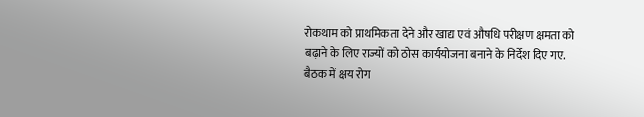रोकथाम को प्राथमिकता देने और खाद्य एवं औषधि परीक्षण क्षमता को बढ़ाने के लिए राज्यों को ठोस कार्ययोजना बनाने के निर्देश दिए गए.
बैठक में क्षय रोग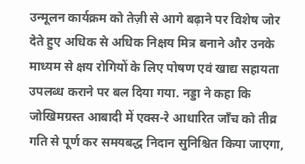उन्मूलन कार्यक्रम को तेज़ी से आगे बढ़ाने पर विशेष जोर देते हुए अधिक से अधिक निक्षय मित्र बनाने और उनके माध्यम से क्षय रोगियों के लिए पोषण एवं खाद्य सहायता उपलब्ध कराने पर बल दिया गया. नड्डा ने कहा कि जोखिमग्रस्त आबादी में एक्स-रे आधारित जाँच को तीव्र गति से पूर्ण कर समयबद्ध निदान सुनिश्चित किया जाएगा,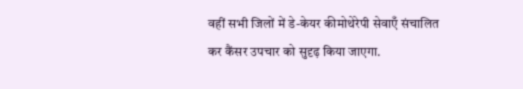वहीं सभी जिलों में डे-केयर कीमोथेरेपी सेवाएँ संचालित कर कैंसर उपचार को सुदृढ़ किया जाएगा.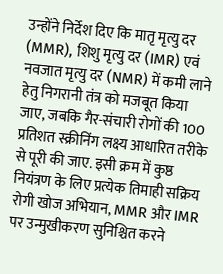उन्होंने निर्देश दिए कि मातृ मृत्यु दर (MMR), शिशु मृत्यु दर (IMR) एवं नवजात मृत्यु दर (NMR) में कमी लाने हेतु निगरानी तंत्र को मजबूत किया जाए, जबकि गैर-संचारी रोगों की 100 प्रतिशत स्क्रीनिंग लक्ष्य आधारित तरीके से पूरी की जाए. इसी क्रम में कुष्ठ नियंत्रण के लिए प्रत्येक तिमाही सक्रिय रोगी खोज अभियान, MMR और IMR पर उन्मुखीकरण सुनिश्चित करने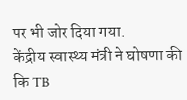पर भी जोर दिया गया.
केंद्रीय स्वास्थ्य मंत्री ने घोषणा की कि TB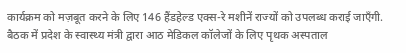कार्यक्रम को मज़बूत करने के लिए 146 हैंडहेल्ड एक्स-रे मशीनें राज्यों को उपलब्ध कराई जाएँगी. बैठक में प्रदेश के स्वास्थ्य मंत्री द्वारा आठ मेडिकल कॉलेजों के लिए पृथक अस्पताल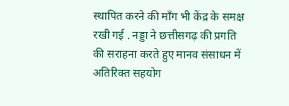स्थापित करने की माँग भी केंद्र के समक्ष रखी गई . नड्डा ने छत्तीसगढ़ की प्रगति की सराहना करते हुए मानव संसाधन में अतिरिक्त सहयोग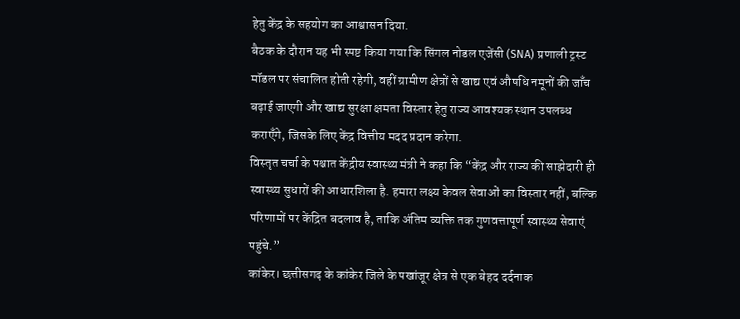हेतु केंद्र के सहयोग का आश्वासन दिया.
बैठक के दौरान यह भी स्पष्ट किया गया कि सिंगल नोडल एजेंसी (SNA) प्रणाली ट्रस्ट मॉडल पर संचालित होती रहेगी, वहीं ग्रामीण क्षेत्रों से खाद्य एवं औषधि नमूनों की जाँच बढ़ाई जाएगी और खाद्य सुरक्षा क्षमता विस्तार हेतु राज्य आवश्यक स्थान उपलब्ध कराएँगे, जिसके लिए केंद्र वित्तीय मदद प्रदान करेगा.
विस्तृत चर्चा के पश्चात केंद्रीय स्वास्थ्य मंत्री ने कहा कि “केंद्र और राज्य की साझेदारी ही स्वास्थ्य सुधारों की आधारशिला है. हमारा लक्ष्य केवल सेवाओं का विस्तार नहीं, बल्कि परिणामों पर केंद्रित बदलाव है, ताकि अंतिम व्यक्ति तक गुणवत्तापूर्ण स्वास्थ्य सेवाएं पहुंचे.”
कांकेर। छत्तीसगढ़ के कांकेर जिले के पखांजूर क्षेत्र से एक बेहद दर्दनाक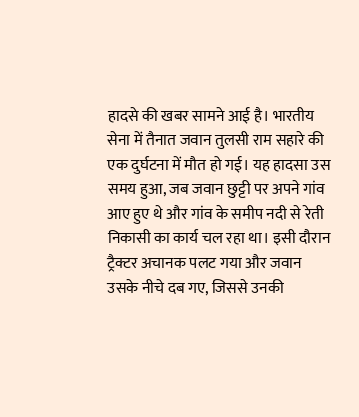हादसे की खबर सामने आई है। भारतीय सेना में तैनात जवान तुलसी राम सहारे की एक दुर्घटना में मौत हो गई। यह हादसा उस समय हुआ, जब जवान छुट्टी पर अपने गांव आए हुए थे और गांव के समीप नदी से रेती निकासी का कार्य चल रहा था। इसी दौरान ट्रैक्टर अचानक पलट गया और जवान उसके नीचे दब गए, जिससे उनकी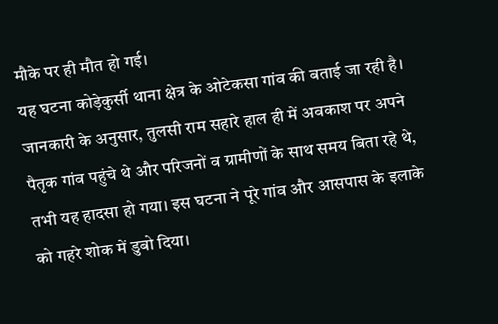मौके पर ही मौत हो गई।
यह घटना कोड़ेकुर्सी थाना क्षेत्र के ओटेकसा गांव की बताई जा रही है। जानकारी के अनुसार, तुलसी राम सहारे हाल ही में अवकाश पर अपने पैतृक गांव पहुंचे थे और परिजनों व ग्रामीणों के साथ समय बिता रहे थे, तभी यह हादसा हो गया। इस घटना ने पूरे गांव और आसपास के इलाके को गहरे शोक में डुबो दिया।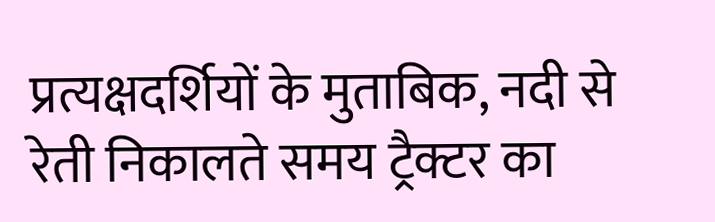प्रत्यक्षदर्शियों के मुताबिक, नदी से रेती निकालते समय ट्रैक्टर का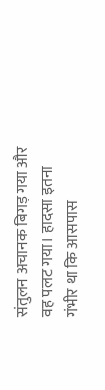संतुलन अचानक बिगड़ गया और वह पलट गया। हादसा इतना गंभीर था कि आसपास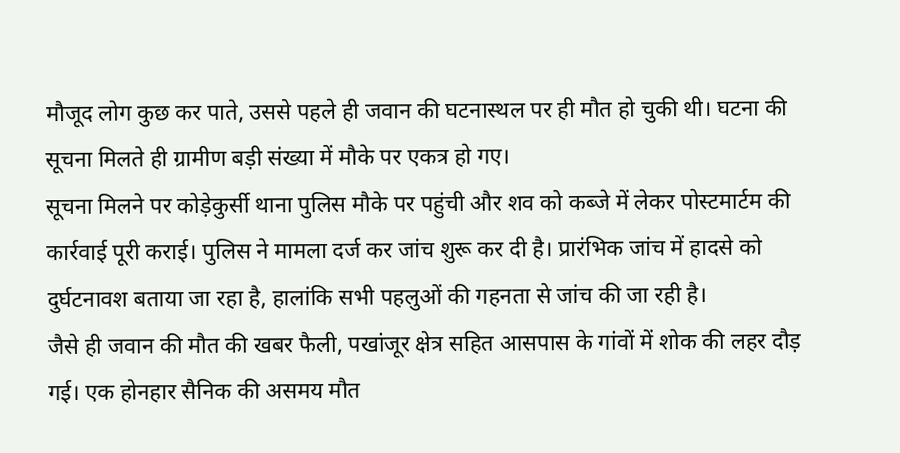मौजूद लोग कुछ कर पाते, उससे पहले ही जवान की घटनास्थल पर ही मौत हो चुकी थी। घटना की सूचना मिलते ही ग्रामीण बड़ी संख्या में मौके पर एकत्र हो गए।
सूचना मिलने पर कोड़ेकुर्सी थाना पुलिस मौके पर पहुंची और शव को कब्जे में लेकर पोस्टमार्टम की कार्रवाई पूरी कराई। पुलिस ने मामला दर्ज कर जांच शुरू कर दी है। प्रारंभिक जांच में हादसे को दुर्घटनावश बताया जा रहा है, हालांकि सभी पहलुओं की गहनता से जांच की जा रही है।
जैसे ही जवान की मौत की खबर फैली, पखांजूर क्षेत्र सहित आसपास के गांवों में शोक की लहर दौड़ गई। एक होनहार सैनिक की असमय मौत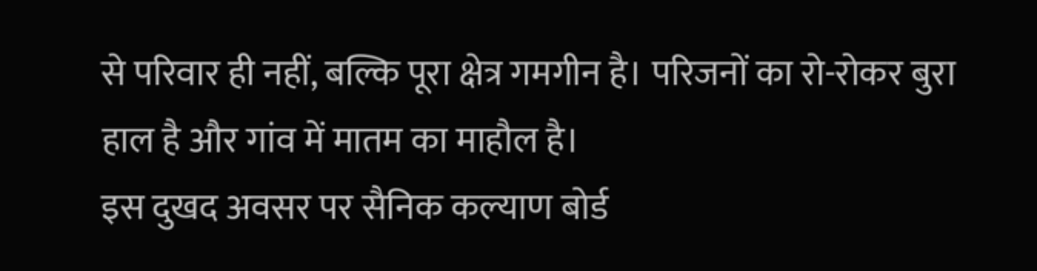से परिवार ही नहीं, बल्कि पूरा क्षेत्र गमगीन है। परिजनों का रो-रोकर बुरा हाल है और गांव में मातम का माहौल है।
इस दुखद अवसर पर सैनिक कल्याण बोर्ड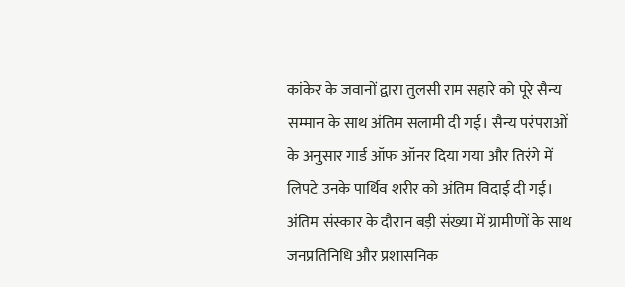कांकेर के जवानों द्वारा तुलसी राम सहारे को पूरे सैन्य सम्मान के साथ अंतिम सलामी दी गई। सैन्य परंपराओं के अनुसार गार्ड ऑफ ऑनर दिया गया और तिरंगे में लिपटे उनके पार्थिव शरीर को अंतिम विदाई दी गई। अंतिम संस्कार के दौरान बड़ी संख्या में ग्रामीणों के साथ जनप्रतिनिधि और प्रशासनिक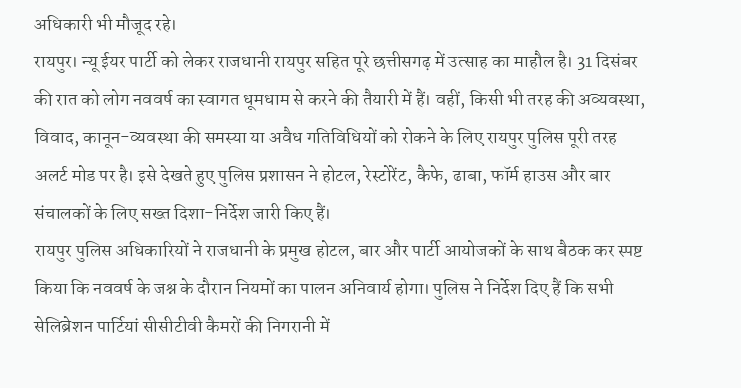अधिकारी भी मौजूद रहे।
रायपुर। न्यू ईयर पार्टी को लेकर राजधानी रायपुर सहित पूरे छत्तीसगढ़ में उत्साह का माहौल है। 31 दिसंबर की रात को लोग नववर्ष का स्वागत धूमधाम से करने की तैयारी में हैं। वहीं, किसी भी तरह की अव्यवस्था, विवाद, कानून-व्यवस्था की समस्या या अवैध गतिविधियों को रोकने के लिए रायपुर पुलिस पूरी तरह अलर्ट मोड पर है। इसे देखते हुए पुलिस प्रशासन ने होटल, रेस्टोरेंट, कैफे, ढाबा, फॉर्म हाउस और बार संचालकों के लिए सख्त दिशा-निर्देश जारी किए हैं।
रायपुर पुलिस अधिकारियों ने राजधानी के प्रमुख होटल, बार और पार्टी आयोजकों के साथ बैठक कर स्पष्ट किया कि नववर्ष के जश्न के दौरान नियमों का पालन अनिवार्य होगा। पुलिस ने निर्देश दिए हैं कि सभी सेलिब्रेशन पार्टियां सीसीटीवी कैमरों की निगरानी में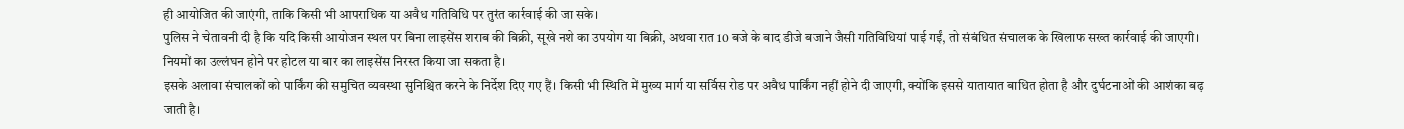ही आयोजित की जाएंगी, ताकि किसी भी आपराधिक या अवैध गतिविधि पर तुरंत कार्रवाई की जा सके।
पुलिस ने चेतावनी दी है कि यदि किसी आयोजन स्थल पर बिना लाइसेंस शराब की बिक्री, सूखे नशे का उपयोग या बिक्री, अथवा रात 10 बजे के बाद डीजे बजाने जैसी गतिविधियां पाई गईं, तो संबंधित संचालक के खिलाफ सख्त कार्रवाई की जाएगी। नियमों का उल्लंघन होने पर होटल या बार का लाइसेंस निरस्त किया जा सकता है।
इसके अलावा संचालकों को पार्किंग की समुचित व्यवस्था सुनिश्चित करने के निर्देश दिए गए हैं। किसी भी स्थिति में मुख्य मार्ग या सर्विस रोड पर अवैध पार्किंग नहीं होने दी जाएगी, क्योंकि इससे यातायात बाधित होता है और दुर्घटनाओं की आशंका बढ़ जाती है।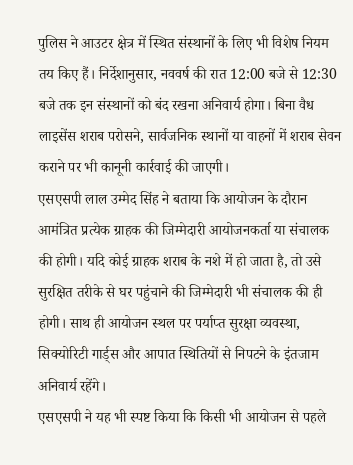पुलिस ने आउटर क्षेत्र में स्थित संस्थानों के लिए भी विशेष नियम तय किए हैं। निर्देशानुसार, नववर्ष की रात 12:00 बजे से 12:30 बजे तक इन संस्थानों को बंद रखना अनिवार्य होगा। बिना वैध लाइसेंस शराब परोसने, सार्वजनिक स्थानों या वाहनों में शराब सेवन कराने पर भी कानूनी कार्रवाई की जाएगी।
एसएसपी लाल उम्मेद सिंह ने बताया कि आयोजन के दौरान आमंत्रित प्रत्येक ग्राहक की जिम्मेदारी आयोजनकर्ता या संचालक की होगी। यदि कोई ग्राहक शराब के नशे में हो जाता है, तो उसे सुरक्षित तरीके से घर पहुंचाने की जिम्मेदारी भी संचालक की ही होगी। साथ ही आयोजन स्थल पर पर्याप्त सुरक्षा व्यवस्था, सिक्योरिटी गार्ड्स और आपात स्थितियों से निपटने के इंतजाम अनिवार्य रहेंगे।
एसएसपी ने यह भी स्पष्ट किया कि किसी भी आयोजन से पहले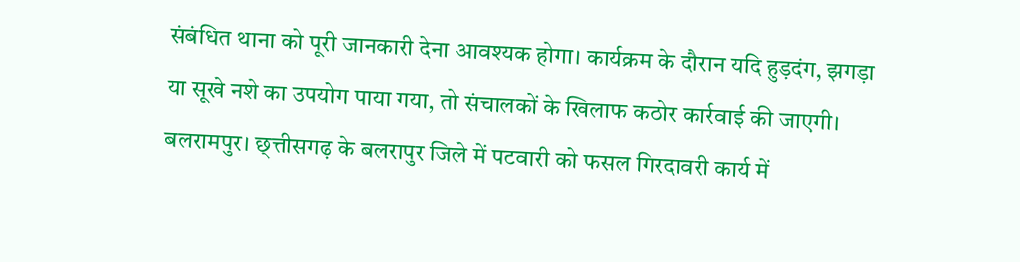संबंधित थाना को पूरी जानकारी देना आवश्यक होगा। कार्यक्रम के दौरान यदि हुड़दंग, झगड़ा या सूखे नशे का उपयोग पाया गया, तो संचालकों के खिलाफ कठोर कार्रवाई की जाएगी।
बलरामपुर। छ्त्तीसगढ़ के बलरापुर जिले में पटवारी को फसल गिरदावरी कार्य में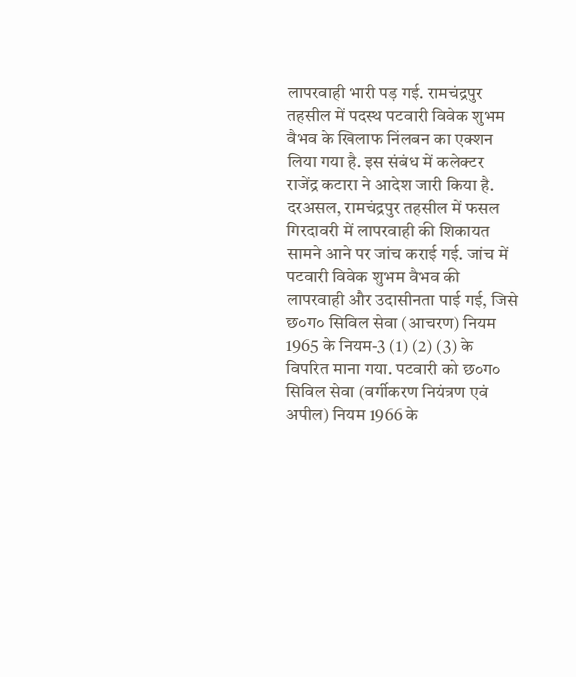लापरवाही भारी पड़ गई. रामचंद्रपुर तहसील में पदस्थ पटवारी विवेक शुभम वैभव के खिलाफ निंलबन का एक्शन लिया गया है. इस संबंध में कलेक्टर राजेंद्र कटारा ने आदेश जारी किया है.
दरअसल, रामचंद्रपुर तहसील में फसल गिरदावरी में लापरवाही की शिकायत सामने आने पर जांच कराई गई. जांच में पटवारी विवेक शुभम वैभव की लापरवाही और उदासीनता पाई गई, जिसे छ०ग० सिविल सेवा (आचरण) नियम 1965 के नियम-3 (1) (2) (3) के विपरित माना गया. पटवारी को छ०ग० सिविल सेवा (वर्गीकरण नियंत्रण एवं अपील) नियम 1966 के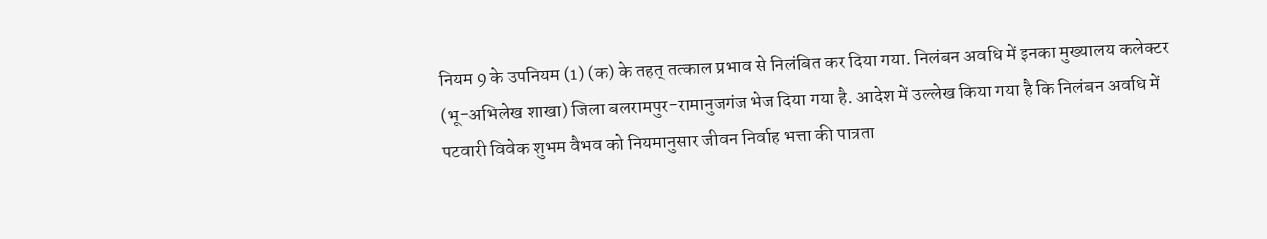नियम 9 के उपनियम (1) (क) के तहत् तत्काल प्रभाव से निलंबित कर दिया गया. निलंबन अवधि में इनका मुख्यालय कलेक्टर (भू-अभिलेख शाखा) जिला बलरामपुर-रामानुजगंज भेज दिया गया है. आदेश में उल्लेख किया गया है कि निलंबन अवधि में पटवारी विवेक शुभम वैभव को नियमानुसार जीवन निर्वाह भत्ता की पात्रता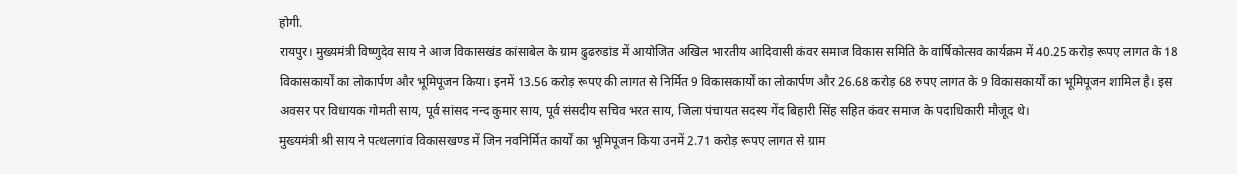होगी.
रायपुर। मुख्यमंत्री विष्णुदेव साय ने आज विकासखंड कांसाबेल के ग्राम ढुढरुडांड में आयोजित अखिल भारतीय आदिवासी कंवर समाज विकास समिति के वार्षिकोत्सव कार्यक्रम में 40.25 करोड़ रूपए लागत के 18 विकासकार्यों का लोकार्पण और भूमिपूजन किया। इनमें 13.56 करोड़ रूपए की लागत से निर्मित 9 विकासकार्यों का लोकार्पण और 26.68 करोड़ 68 रुपए लागत के 9 विकासकार्यों का भूमिपूजन शामिल है। इस अवसर पर विधायक गोमती साय, पूर्व सांसद नन्द कुमार साय, पूर्व संसदीय सचिव भरत साय, जिला पंचायत सदस्य गेंद बिहारी सिंह सहित कंवर समाज के पदाधिकारी मौजूद थे।
मुख्यमंत्री श्री साय ने पत्थलगांव विकासखण्ड में जिन नवनिर्मित कार्यों का भूमिपूजन किया उनमें 2.71 करोड़ रूपए लागत से ग्राम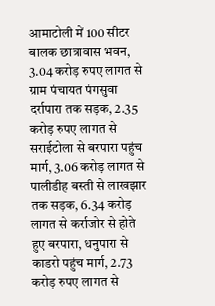आमाटोली में 100 सीटर बालक छात्रावास भवन, 3.04 करोड़ रुपए लागत से ग्राम पंचायत पंगसुवा दर्रापारा तक सड़क, 2.35 करोड़ रुपए लागत से सराईटोला से बरपारा पहुंच मार्ग, 3.06 करोड़ लागत से पालीडीह बस्ती से लाखझार तक सड़क, 6.34 करोड़ लागत से कर्राजोर से होते हुए बरपारा, धनुपारा से काडरो पहुंच मार्ग, 2.73 करोड़ रुपए लागत से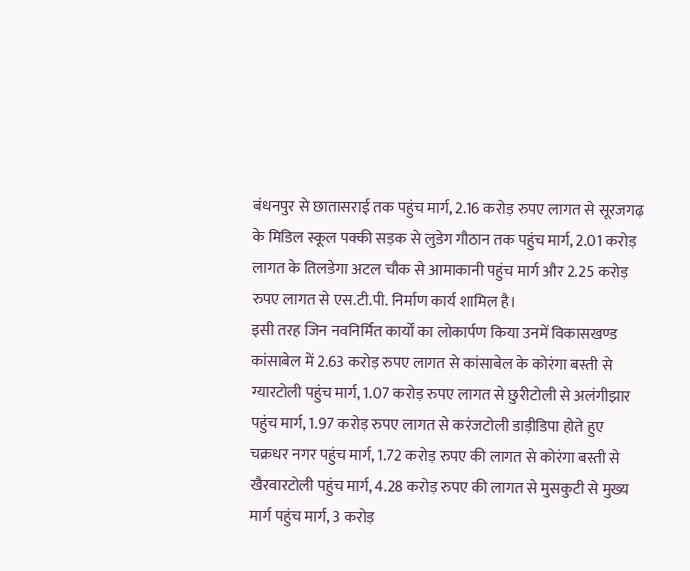बंधनपुर से छातासराई तक पहुंच मार्ग, 2.16 करोड़ रुपए लागत से सूरजगढ़ के मिडिल स्कूल पक्की सड़क से लुडेग गौठान तक पहुंच मार्ग, 2.01 करोड़ लागत के तिलडेगा अटल चौक से आमाकानी पहुंच मार्ग और 2.25 करोड़ रुपए लागत से एस.टी.पी. निर्माण कार्य शामिल है।
इसी तरह जिन नवनिर्मित कार्यों का लोकार्पण किया उनमें विकासखण्ड कांसाबेल में 2.63 करोड़ रुपए लागत से कांसाबेल के कोरंगा बस्ती से ग्यारटोली पहुंच मार्ग, 1.07 करोड़ रुपए लागत से छुरीटोली से अलंगीझार पहुंच मार्ग, 1.97 करोड़ रुपए लागत से करंजटोली डाड़ीडिपा होते हुए चक्रधर नगर पहुंच मार्ग, 1.72 करोड़ रुपए की लागत से कोरंगा बस्ती से खैरवारटोली पहुंच मार्ग, 4.28 करोड़ रुपए की लागत से मुसकुटी से मुख्य मार्ग पहुंच मार्ग, 3 करोड़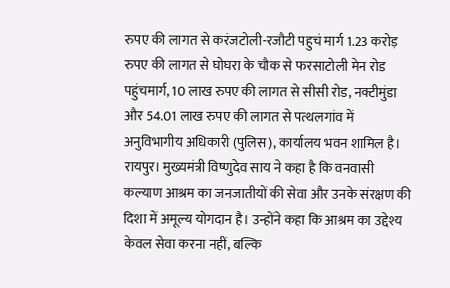रुपए की लागत से करंजटोली-रजौटी पहुचं मार्ग 1.23 करोड़ रुपए की लागत से घोघरा के चौक से फरसाटोली मेन रोड पहुंचमार्ग, 10 लाख रुपए की लागत से सीसी रोड, नक्टीमुंडा और 54.01 लाख रुपए की लागत से पत्थलगांव में अनुविभागीय अधिकारी (पुलिस), कार्यालय भवन शामिल है।
रायपुर। मुख्यमंत्री विष्णुदेव साय ने कहा है कि वनवासी कल्याण आश्रम का जनजातीयों की सेवा और उनके संरक्षण की दिशा में अमूल्य योगदान है। उन्होंने कहा कि आश्रम का उद्देश्य केवल सेवा करना नहीं, बल्कि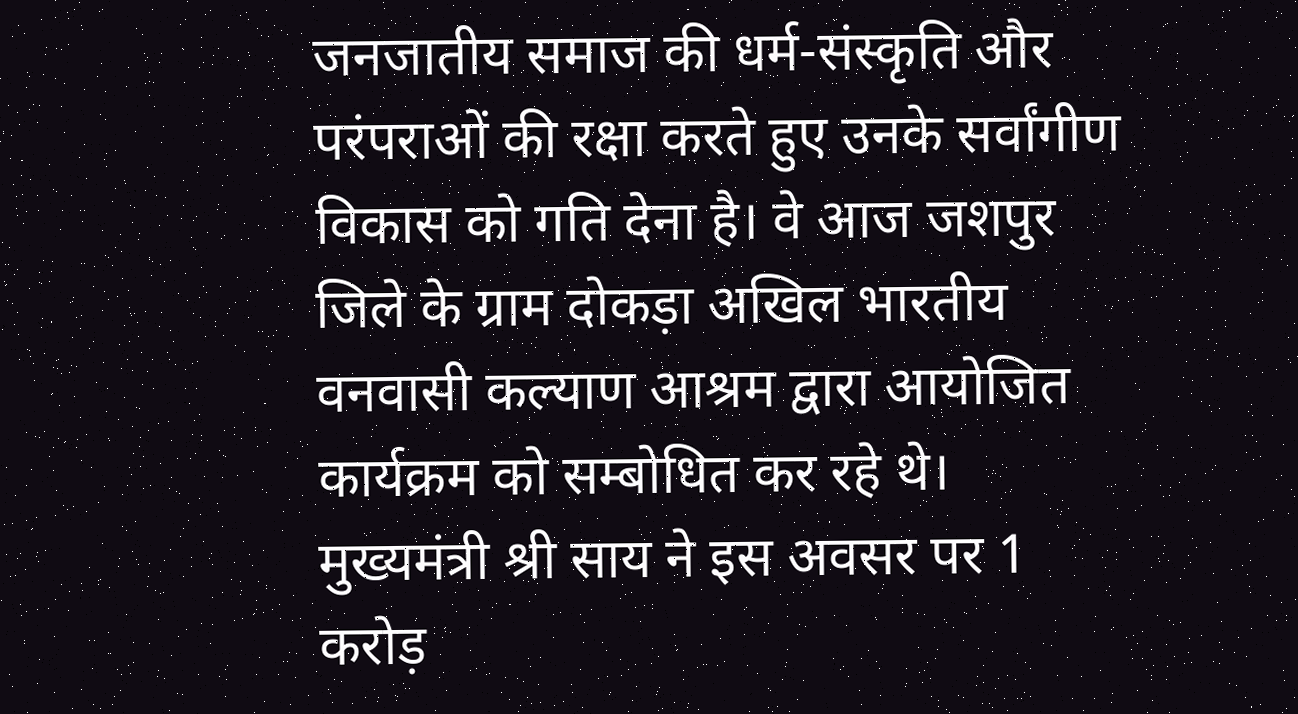जनजातीय समाज की धर्म-संस्कृति और परंपराओं की रक्षा करते हुए उनके सर्वांगीण विकास को गति देना है। वे आज जशपुर जिले के ग्राम दोकड़ा अखिल भारतीय वनवासी कल्याण आश्रम द्वारा आयोजित कार्यक्रम को सम्बोधित कर रहे थे।
मुख्यमंत्री श्री साय ने इस अवसर पर 1 करोड़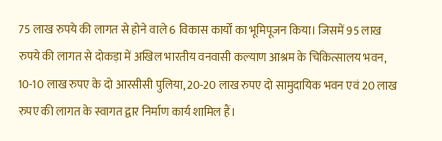75 लाख रुपये की लागत से होने वाले 6 विकास कार्यों का भूमिपूजन किया। जिसमें 95 लाख रुपये की लागत से दोकड़ा में अखिल भारतीय वनवासी कल्याण आश्रम के चिकित्सालय भवन, 10-10 लाख रुपए के दो आरसीसी पुलिया, 20-20 लाख रुपए दो सामुदायिक भवन एवं 20 लाख रुपए की लागत के स्वागत द्वार निर्माण कार्य शामिल हैं।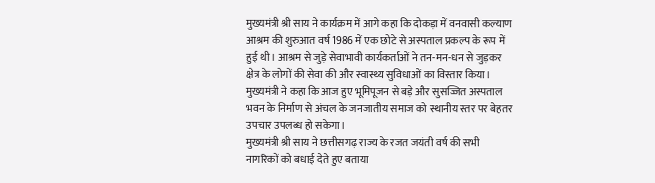मुख्यमंत्री श्री साय ने कार्यक्रम में आगे कहा कि दोकड़ा में वनवासी कल्याण आश्रम की शुरुआत वर्ष 1986 में एक छोटे से अस्पताल प्रकल्प के रूप में हुई थी। आश्रम से जुड़े सेवाभावी कार्यकर्ताओं ने तन-मन-धन से जुड़कर क्षेत्र के लोगों की सेवा की और स्वास्थ्य सुविधाओं का विस्तार किया। मुख्यमंत्री ने कहा कि आज हुए भूमिपूजन से बड़े और सुसज्जित अस्पताल भवन के निर्माण से अंचल के जनजातीय समाज को स्थानीय स्तर पर बेहतर उपचार उपलब्ध हो सकेगा।
मुख्यमंत्री श्री साय ने छत्तीसगढ़ राज्य के रजत जयंती वर्ष की सभी नागरिकों को बधाई देते हुए बताया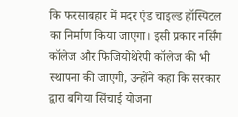कि फरसाबहार में मदर एंड चाइल्ड हॉस्पिटल का निर्माण किया जाएगा। इसी प्रकार नर्सिंग कॉलेज और फिजियोथेरेपी कॉलेज की भी स्थापना की जाएगी, उन्होंने कहा कि सरकार द्वारा बगिया सिंचाई योजना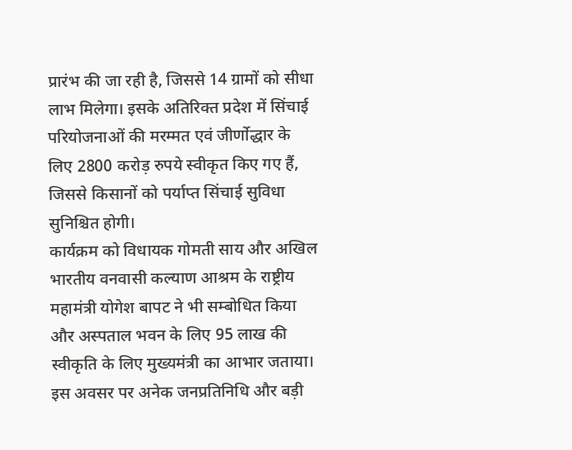प्रारंभ की जा रही है, जिससे 14 ग्रामों को सीधा लाभ मिलेगा। इसके अतिरिक्त प्रदेश में सिंचाई परियोजनाओं की मरम्मत एवं जीर्णोद्धार के लिए 2800 करोड़ रुपये स्वीकृत किए गए हैं, जिससे किसानों को पर्याप्त सिंचाई सुविधा सुनिश्चित होगी।
कार्यक्रम को विधायक गोमती साय और अखिल भारतीय वनवासी कल्याण आश्रम के राष्ट्रीय महामंत्री योगेश बापट ने भी सम्बोधित किया और अस्पताल भवन के लिए 95 लाख की स्वीकृति के लिए मुख्यमंत्री का आभार जताया। इस अवसर पर अनेक जनप्रतिनिधि और बड़ी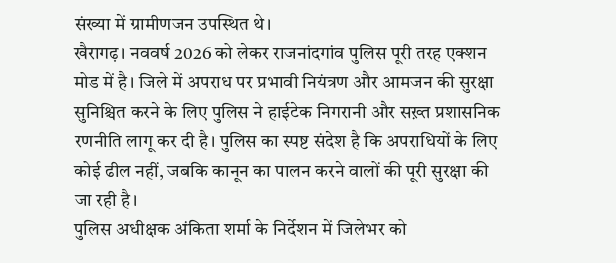संख्या में ग्रामीणजन उपस्थित थे।
खैरागढ़। नववर्ष 2026 को लेकर राजनांदगांव पुलिस पूरी तरह एक्शन मोड में है। जिले में अपराध पर प्रभावी नियंत्रण और आमजन की सुरक्षा सुनिश्चित करने के लिए पुलिस ने हाईटेक निगरानी और सख़्त प्रशासनिक रणनीति लागू कर दी है। पुलिस का स्पष्ट संदेश है कि अपराधियों के लिए कोई ढील नहीं, जबकि कानून का पालन करने वालों की पूरी सुरक्षा की जा रही है।
पुलिस अधीक्षक अंकिता शर्मा के निर्देशन में जिलेभर को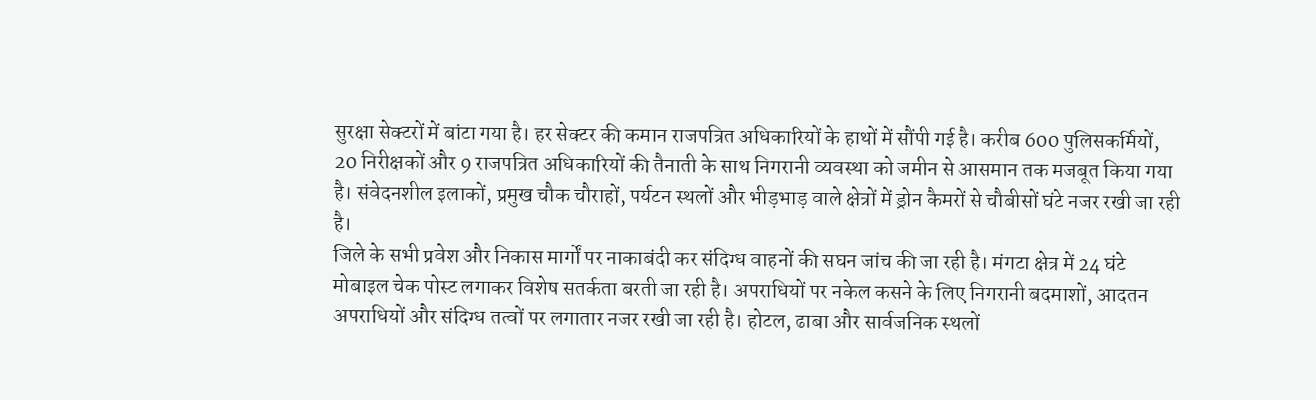सुरक्षा सेक्टरों में बांटा गया है। हर सेक्टर की कमान राजपत्रित अधिकारियों के हाथों में सौंपी गई है। करीब 600 पुलिसकर्मियों, 20 निरीक्षकों और 9 राजपत्रित अधिकारियों की तैनाती के साथ निगरानी व्यवस्था को जमीन से आसमान तक मजबूत किया गया है। संवेदनशील इलाकों, प्रमुख चौक चौराहों, पर्यटन स्थलों और भीड़भाड़ वाले क्षेत्रों में ड्रोन कैमरों से चौबीसों घंटे नजर रखी जा रही है।
जिले के सभी प्रवेश और निकास मार्गों पर नाकाबंदी कर संदिग्ध वाहनों की सघन जांच की जा रही है। मंगटा क्षेत्र में 24 घंटे मोबाइल चेक पोस्ट लगाकर विशेष सतर्कता बरती जा रही है। अपराधियों पर नकेल कसने के लिए निगरानी बदमाशों, आदतन अपराधियों और संदिग्ध तत्वों पर लगातार नजर रखी जा रही है। होटल, ढाबा और सार्वजनिक स्थलों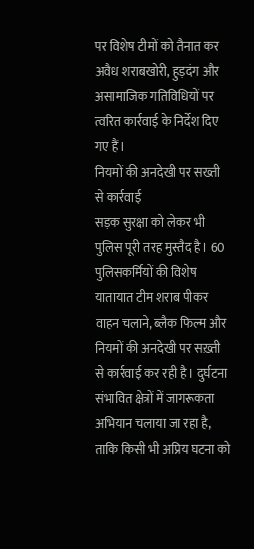पर विशेष टीमों को तैनात कर अवैध शराबखोरी, हुड़दंग और असामाजिक गतिविधियों पर त्वरित कार्रवाई के निर्देश दिए गए हैं।
नियमों की अनदेखी पर सख्ती से कार्रवाई
सड़क सुरक्षा को लेकर भी पुलिस पूरी तरह मुस्तैद है। 60 पुलिसकर्मियों की विशेष यातायात टीम शराब पीकर वाहन चलाने, ब्लैक फिल्म और नियमों की अनदेखी पर सख़्ती से कार्रवाई कर रही है। दुर्घटना संभावित क्षेत्रों में जागरूकता अभियान चलाया जा रहा है, ताकि किसी भी अप्रिय घटना को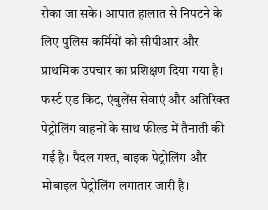रोका जा सके। आपात हालात से निपटने के लिए पुलिस कर्मियों को सीपीआर और प्राथमिक उपचार का प्रशिक्षण दिया गया है। फर्स्ट एड किट, एंबुलेंस सेवाएं और अतिरिक्त पेट्रोलिंग वाहनों के साथ फील्ड में तैनाती की गई है। पैदल गश्त, बाइक पेट्रोलिंग और मोबाइल पेट्रोलिंग लगातार जारी है।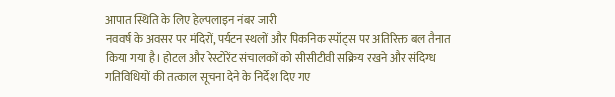आपात स्थिति के लिए हेल्पलाइन नंबर जारी
नववर्ष के अवसर पर मंदिरों, पर्यटन स्थलों और पिकनिक स्पॉट्स पर अतिरिक्त बल तैनात किया गया है। होटल और रेस्टोरेंट संचालकों को सीसीटीवी सक्रिय रखने और संदिग्ध गतिविधियों की तत्काल सूचना देने के निर्देश दिए गए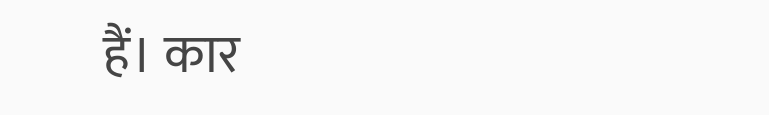हैं। कार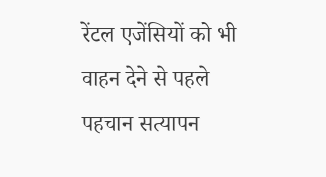रेंटल एजेंसियों को भी वाहन देने से पहले पहचान सत्यापन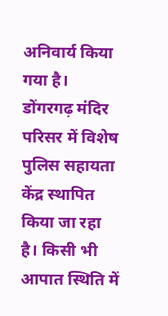अनिवार्य किया गया है। डोंगरगढ़ मंदिर परिसर में विशेष पुलिस सहायता केंद्र स्थापित किया जा रहा है। किसी भी आपात स्थिति में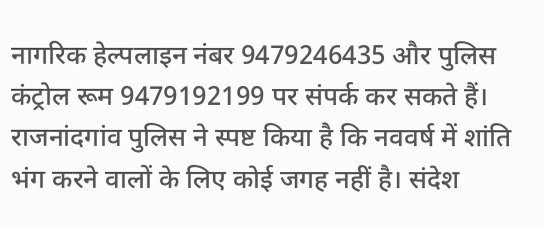नागरिक हेल्पलाइन नंबर 9479246435 और पुलिस कंट्रोल रूम 9479192199 पर संपर्क कर सकते हैं। राजनांदगांव पुलिस ने स्पष्ट किया है कि नववर्ष में शांति भंग करने वालों के लिए कोई जगह नहीं है। संदेश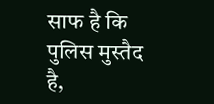साफ है कि पुलिस मुस्तैद है,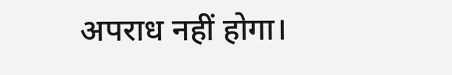अपराध नहीं होगा।